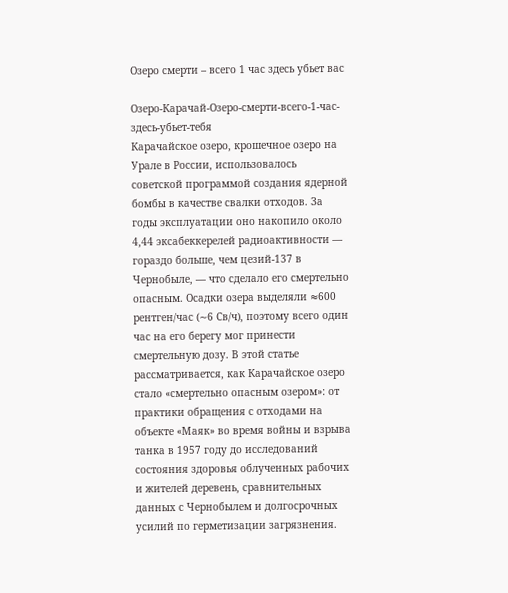Озеро смерти – всего 1 час здесь убьет вас

Озеро-Карачай-Озеро-смерти-всего-1-час-здесь-убьет-тебя
Карачайское озеро, крошечное озеро на Урале в России, использовалось советской программой создания ядерной бомбы в качестве свалки отходов. За годы эксплуатации оно накопило около 4,44 эксабеккерелей радиоактивности — гораздо больше, чем цезий-137 в Чернобыле, — что сделало его смертельно опасным. Осадки озера выделяли ≈600 рентген/час (∼6 Св/ч), поэтому всего один час на его берегу мог принести смертельную дозу. В этой статье рассматривается, как Карачайское озеро стало «смертельно опасным озером»: от практики обращения с отходами на объекте «Маяк» во время войны и взрыва танка в 1957 году до исследований состояния здоровья облученных рабочих и жителей деревень, сравнительных данных с Чернобылем и долгосрочных усилий по герметизации загрязнения.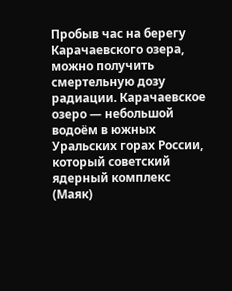Пробыв час на берегу Карачаевского озера, можно получить смертельную дозу радиации. Карачаевское озеро — небольшой водоём в южных Уральских горах России, который советский ядерный комплекс (Маяк)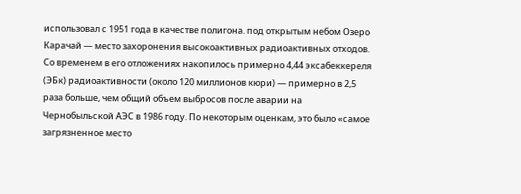использовал с 1951 года в качестве полигона. под открытым небом Озеро Карачай — место захоронения высокоактивных радиоактивных отходов. Со временем в его отложениях накопилось примерно 4,44 эксабеккереля (ЭБк) радиоактивности (около 120 миллионов кюри) — примерно в 2,5 раза больше, чем общий объем выбросов после аварии на Чернобыльской АЭС в 1986 году. По некоторым оценкам, это было «самое загрязненное место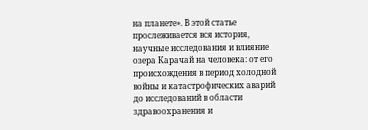на планете». В этой статье прослеживается вся история, научные исследования и влияние озера Карачай на человека: от его происхождения в период холодной войны и катастрофических аварий до исследований в области здравоохранения и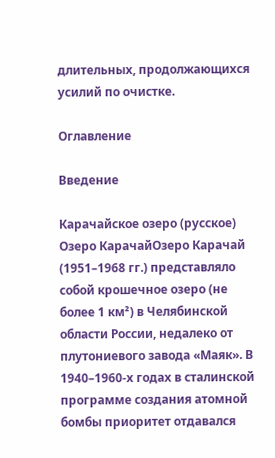длительных, продолжающихся усилий по очистке.

Оглавление

Введение

Карачайское озеро (русское) Озеро КарачайОзеро Карачай (1951–1968 гг.) представляло собой крошечное озеро (не более 1 км²) в Челябинской области России, недалеко от плутониевого завода «Маяк». В 1940–1960-х годах в сталинской программе создания атомной бомбы приоритет отдавался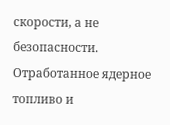скорости, а не безопасности. Отработанное ядерное топливо и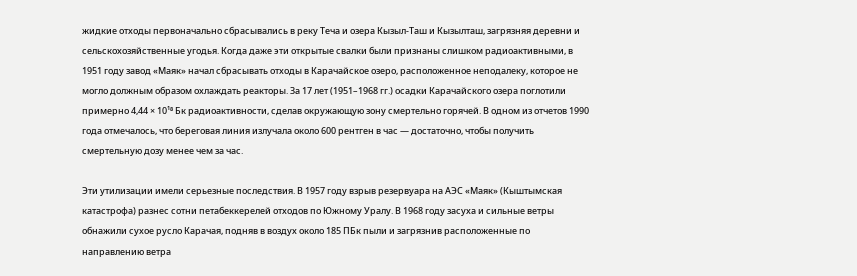жидкие отходы первоначально сбрасывались в реку Теча и озера Кызыл-Таш и Кызылташ, загрязняя деревни и сельскохозяйственные угодья. Когда даже эти открытые свалки были признаны слишком радиоактивными, в 1951 году завод «Маяк» начал сбрасывать отходы в Карачайское озеро, расположенное неподалеку, которое не могло должным образом охлаждать реакторы. За 17 лет (1951–1968 гг.) осадки Карачайского озера поглотили примерно 4,44 × 10¹⁸ Бк радиоактивности, сделав окружающую зону смертельно горячей. В одном из отчетов 1990 года отмечалось, что береговая линия излучала около 600 рентген в час — достаточно, чтобы получить смертельную дозу менее чем за час.

Эти утилизации имели серьезные последствия. В 1957 году взрыв резервуара на АЭС «Маяк» (Кыштымская катастрофа) разнес сотни петабеккерелей отходов по Южному Уралу. В 1968 году засуха и сильные ветры обнажили сухое русло Карачая, подняв в воздух около 185 ПБк пыли и загрязнив расположенные по направлению ветра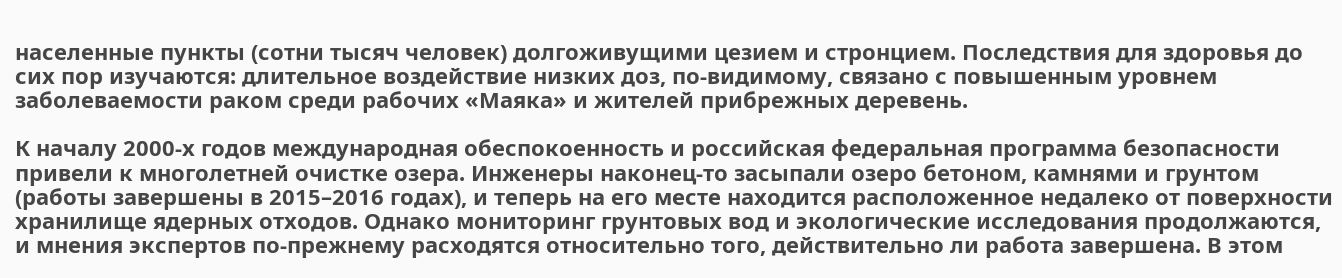населенные пункты (сотни тысяч человек) долгоживущими цезием и стронцием. Последствия для здоровья до сих пор изучаются: длительное воздействие низких доз, по-видимому, связано с повышенным уровнем заболеваемости раком среди рабочих «Маяка» и жителей прибрежных деревень.

К началу 2000-х годов международная обеспокоенность и российская федеральная программа безопасности привели к многолетней очистке озера. Инженеры наконец-то засыпали озеро бетоном, камнями и грунтом (работы завершены в 2015–2016 годах), и теперь на его месте находится расположенное недалеко от поверхности хранилище ядерных отходов. Однако мониторинг грунтовых вод и экологические исследования продолжаются, и мнения экспертов по-прежнему расходятся относительно того, действительно ли работа завершена. В этом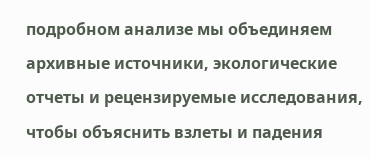подробном анализе мы объединяем архивные источники, экологические отчеты и рецензируемые исследования, чтобы объяснить взлеты и падения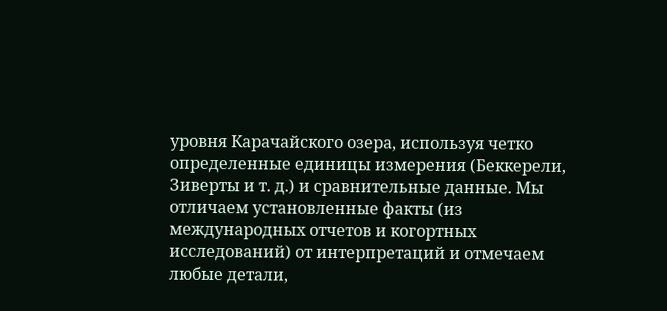уровня Карачайского озера, используя четко определенные единицы измерения (Беккерели, Зиверты и т. д.) и сравнительные данные. Мы отличаем установленные факты (из международных отчетов и когортных исследований) от интерпретаций и отмечаем любые детали,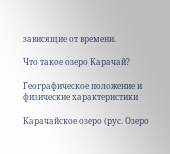зависящие от времени.

Что такое озеро Карачай?

Географическое положение и физические характеристики

Карачайское озеро (рус. Озеро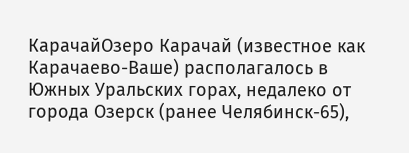КарачайОзеро Карачай (известное как Карачаево-Ваше) располагалось в Южных Уральских горах, недалеко от города Озерск (ранее Челябинск-65),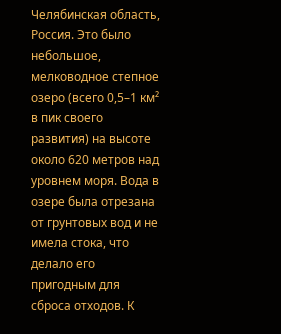Челябинская область, Россия. Это было небольшое, мелководное степное озеро (всего 0,5–1 км² в пик своего развития) на высоте около 620 метров над уровнем моря. Вода в озере была отрезана от грунтовых вод и не имела стока, что делало его пригодным для сброса отходов. К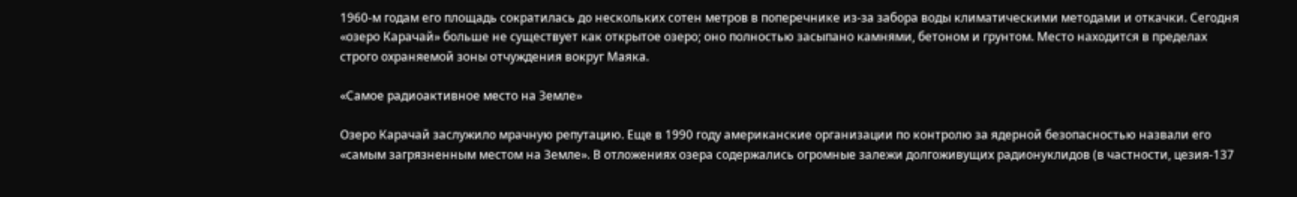1960-м годам его площадь сократилась до нескольких сотен метров в поперечнике из-за забора воды климатическими методами и откачки. Сегодня «озеро Карачай» больше не существует как открытое озеро; оно полностью засыпано камнями, бетоном и грунтом. Место находится в пределах строго охраняемой зоны отчуждения вокруг Маяка.

«Самое радиоактивное место на Земле»

Озеро Карачай заслужило мрачную репутацию. Еще в 1990 году американские организации по контролю за ядерной безопасностью назвали его «самым загрязненным местом на Земле». В отложениях озера содержались огромные залежи долгоживущих радионуклидов (в частности, цезия-137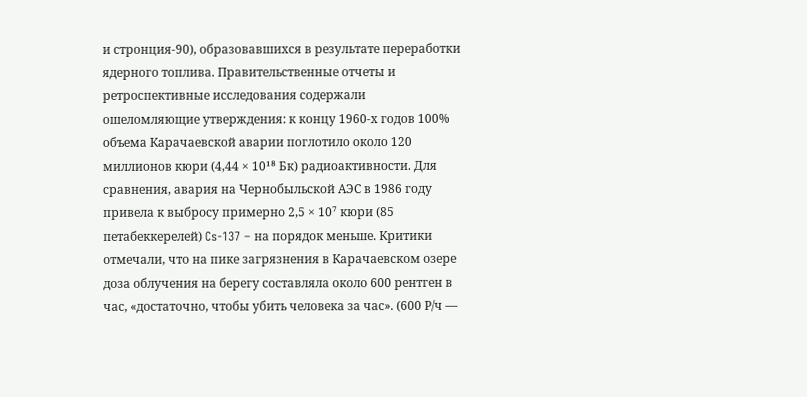и стронция-90), образовавшихся в результате переработки ядерного топлива. Правительственные отчеты и ретроспективные исследования содержали ошеломляющие утверждения: к концу 1960-х годов 100% объема Карачаевской аварии поглотило около 120 миллионов кюри (4,44 × 10¹⁸ Бк) радиоактивности. Для сравнения, авария на Чернобыльской АЭС в 1986 году привела к выбросу примерно 2,5 × 10⁷ кюри (85 петабеккерелей) Cs-137 – на порядок меньше. Критики отмечали, что на пике загрязнения в Карачаевском озере доза облучения на берегу составляла около 600 рентген в час, «достаточно, чтобы убить человека за час». (600 Р/ч —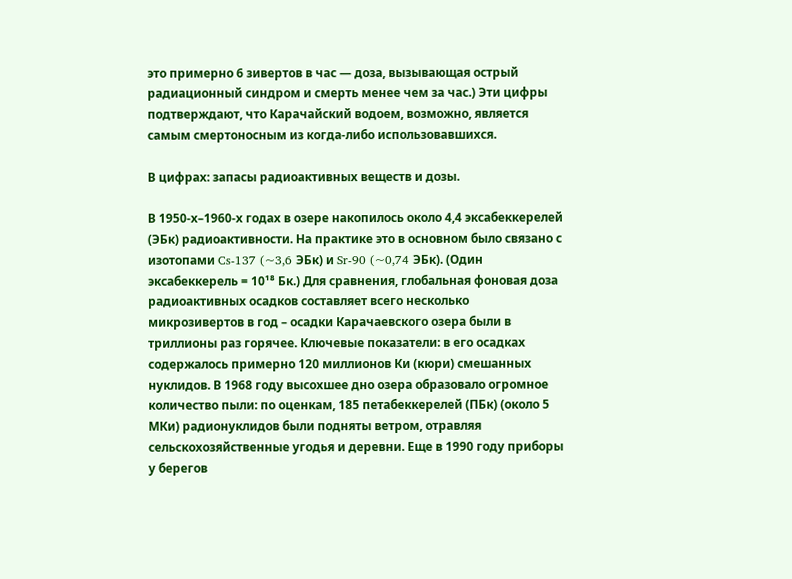это примерно 6 зивертов в час — доза, вызывающая острый радиационный синдром и смерть менее чем за час.) Эти цифры подтверждают, что Карачайский водоем, возможно, является самым смертоносным из когда-либо использовавшихся.

В цифрах: запасы радиоактивных веществ и дозы.

В 1950-х–1960-х годах в озере накопилось около 4,4 эксабеккерелей (ЭБк) радиоактивности. На практике это в основном было связано с изотопами Cs-137 (~3,6 ЭБк) и Sr-90 (~0,74 ЭБк). (Один эксабеккерель = 10¹⁸ Бк.) Для сравнения, глобальная фоновая доза радиоактивных осадков составляет всего несколько микрозивертов в год – осадки Карачаевского озера были в триллионы раз горячее. Ключевые показатели: в его осадках содержалось примерно 120 миллионов Ки (кюри) смешанных нуклидов. В 1968 году высохшее дно озера образовало огромное количество пыли: по оценкам, 185 петабеккерелей (ПБк) (около 5 МКи) радионуклидов были подняты ветром, отравляя сельскохозяйственные угодья и деревни. Еще в 1990 году приборы у берегов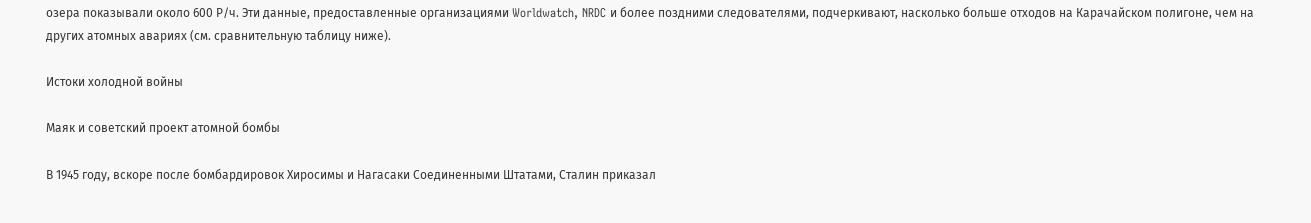озера показывали около 600 Р/ч. Эти данные, предоставленные организациями Worldwatch, NRDC и более поздними следователями, подчеркивают, насколько больше отходов на Карачайском полигоне, чем на других атомных авариях (см. сравнительную таблицу ниже).

Истоки холодной войны

Маяк и советский проект атомной бомбы

В 1945 году, вскоре после бомбардировок Хиросимы и Нагасаки Соединенными Штатами, Сталин приказал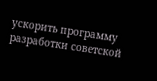ускорить программу разработки советской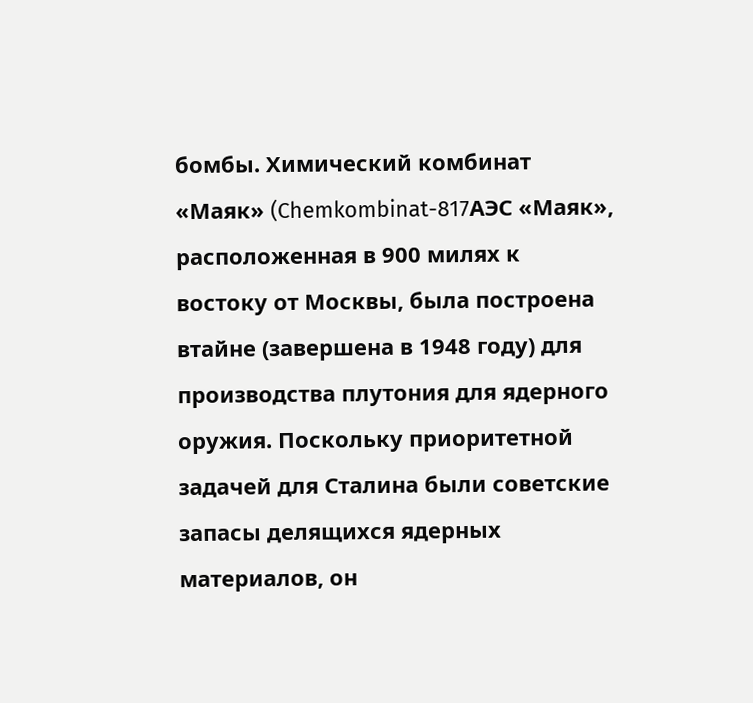бомбы. Химический комбинат «Маяк» (Chemkombinat-817АЭС «Маяк», расположенная в 900 милях к востоку от Москвы, была построена втайне (завершена в 1948 году) для производства плутония для ядерного оружия. Поскольку приоритетной задачей для Сталина были советские запасы делящихся ядерных материалов, он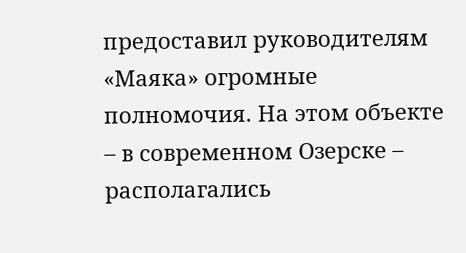предоставил руководителям «Маяка» огромные полномочия. На этом объекте – в современном Озерске – располагались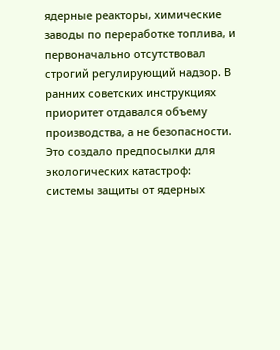ядерные реакторы, химические заводы по переработке топлива, и первоначально отсутствовал строгий регулирующий надзор. В ранних советских инструкциях приоритет отдавался объему производства, а не безопасности. Это создало предпосылки для экологических катастроф: системы защиты от ядерных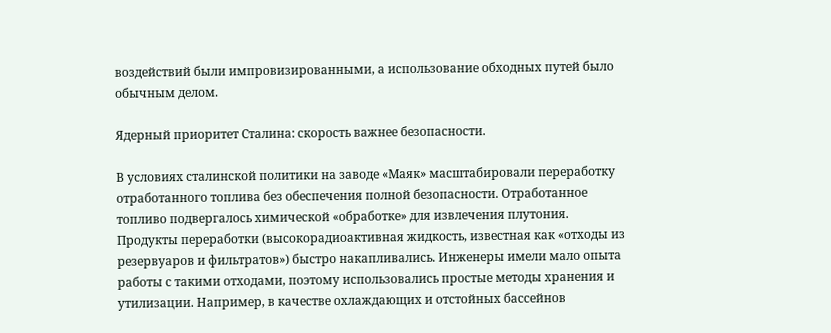воздействий были импровизированными, а использование обходных путей было обычным делом.

Ядерный приоритет Сталина: скорость важнее безопасности.

В условиях сталинской политики на заводе «Маяк» масштабировали переработку отработанного топлива без обеспечения полной безопасности. Отработанное топливо подвергалось химической «обработке» для извлечения плутония. Продукты переработки (высокорадиоактивная жидкость, известная как «отходы из резервуаров и фильтратов») быстро накапливались. Инженеры имели мало опыта работы с такими отходами, поэтому использовались простые методы хранения и утилизации. Например, в качестве охлаждающих и отстойных бассейнов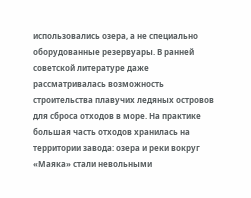использовались озера, а не специально оборудованные резервуары. В ранней советской литературе даже рассматривалась возможность строительства плавучих ледяных островов для сброса отходов в море. На практике большая часть отходов хранилась на территории завода: озера и реки вокруг «Маяка» стали невольными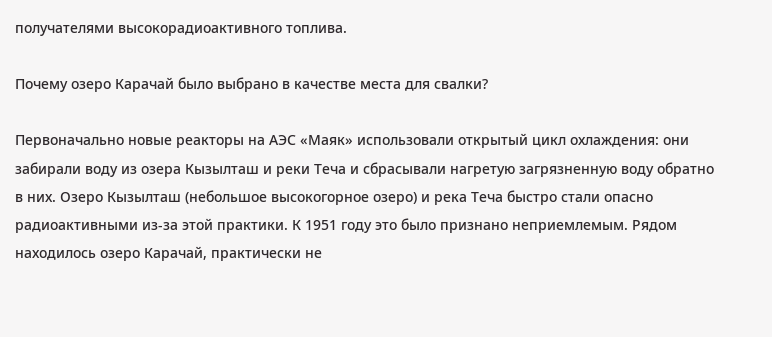получателями высокорадиоактивного топлива.

Почему озеро Карачай было выбрано в качестве места для свалки?

Первоначально новые реакторы на АЭС «Маяк» использовали открытый цикл охлаждения: они забирали воду из озера Кызылташ и реки Теча и сбрасывали нагретую загрязненную воду обратно в них. Озеро Кызылташ (небольшое высокогорное озеро) и река Теча быстро стали опасно радиоактивными из-за этой практики. К 1951 году это было признано неприемлемым. Рядом находилось озеро Карачай, практически не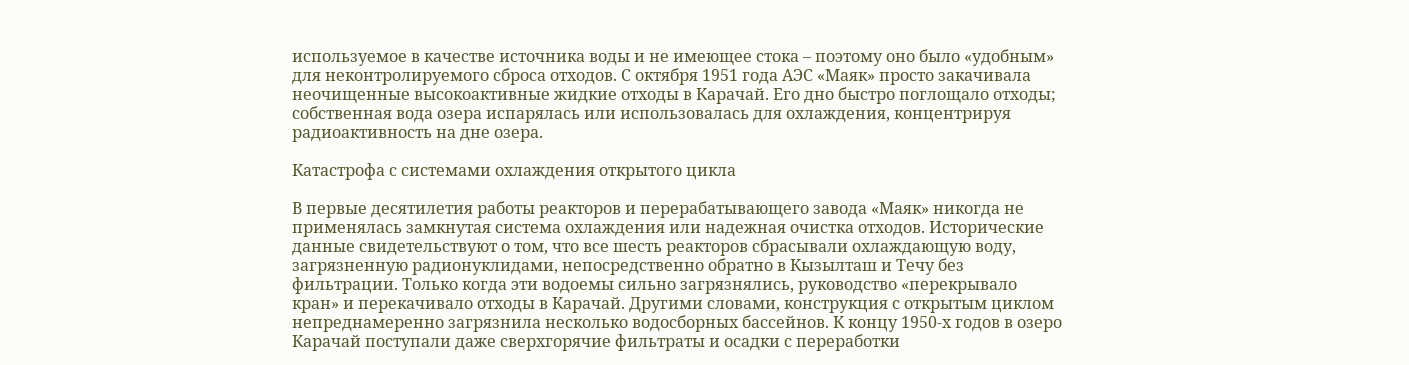используемое в качестве источника воды и не имеющее стока – поэтому оно было «удобным» для неконтролируемого сброса отходов. С октября 1951 года АЭС «Маяк» просто закачивала неочищенные высокоактивные жидкие отходы в Карачай. Его дно быстро поглощало отходы; собственная вода озера испарялась или использовалась для охлаждения, концентрируя радиоактивность на дне озера.

Катастрофа с системами охлаждения открытого цикла

В первые десятилетия работы реакторов и перерабатывающего завода «Маяк» никогда не применялась замкнутая система охлаждения или надежная очистка отходов. Исторические данные свидетельствуют о том, что все шесть реакторов сбрасывали охлаждающую воду, загрязненную радионуклидами, непосредственно обратно в Кызылташ и Течу без фильтрации. Только когда эти водоемы сильно загрязнялись, руководство «перекрывало кран» и перекачивало отходы в Карачай. Другими словами, конструкция с открытым циклом непреднамеренно загрязнила несколько водосборных бассейнов. К концу 1950-х годов в озеро Карачай поступали даже сверхгорячие фильтраты и осадки с переработки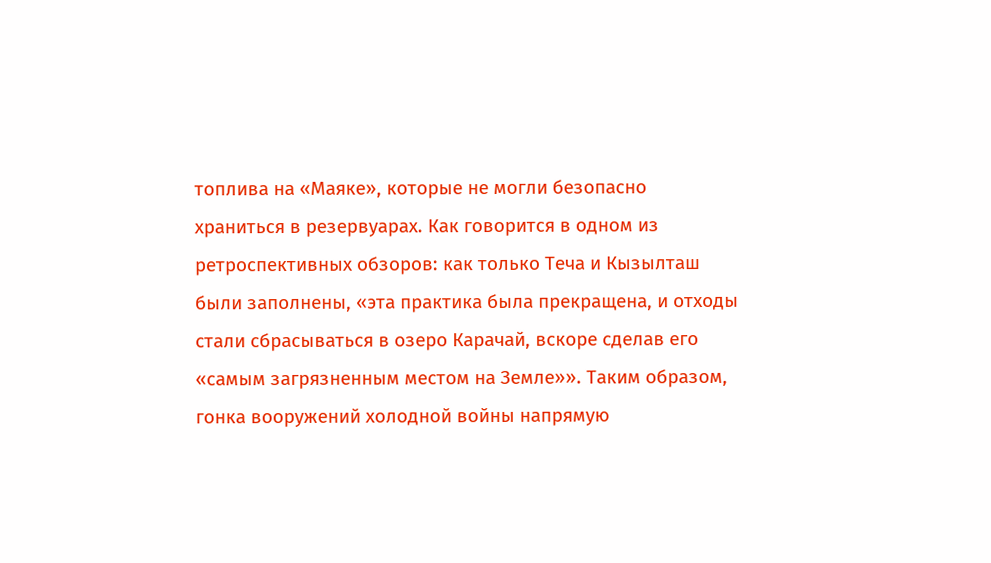топлива на «Маяке», которые не могли безопасно храниться в резервуарах. Как говорится в одном из ретроспективных обзоров: как только Теча и Кызылташ были заполнены, «эта практика была прекращена, и отходы стали сбрасываться в озеро Карачай, вскоре сделав его «самым загрязненным местом на Земле»». Таким образом, гонка вооружений холодной войны напрямую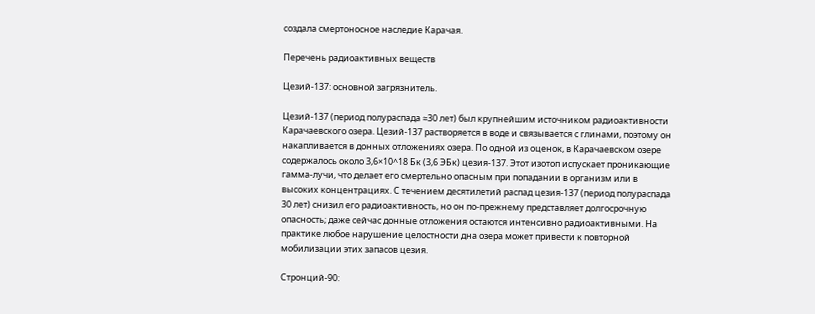создала смертоносное наследие Карачая.

Перечень радиоактивных веществ

Цезий-137: основной загрязнитель.

Цезий-137 (период полураспада ≈30 лет) был крупнейшим источником радиоактивности Карачаевского озера. Цезий-137 растворяется в воде и связывается с глинами, поэтому он накапливается в донных отложениях озера. По одной из оценок, в Карачаевском озере содержалось около 3,6×10^18 Бк (3,6 ЭБк) цезия-137. Этот изотоп испускает проникающие гамма-лучи, что делает его смертельно опасным при попадании в организм или в высоких концентрациях. С течением десятилетий распад цезия-137 (период полураспада 30 лет) снизил его радиоактивность, но он по-прежнему представляет долгосрочную опасность; даже сейчас донные отложения остаются интенсивно радиоактивными. На практике любое нарушение целостности дна озера может привести к повторной мобилизации этих запасов цезия.

Стронций-90: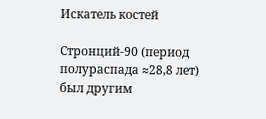Искатель костей

Стронций-90 (период полураспада ≈28,8 лет) был другим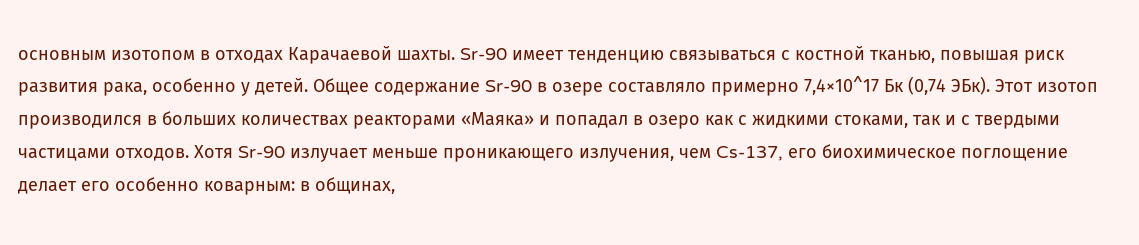основным изотопом в отходах Карачаевой шахты. Sr-90 имеет тенденцию связываться с костной тканью, повышая риск развития рака, особенно у детей. Общее содержание Sr-90 в озере составляло примерно 7,4×10^17 Бк (0,74 ЭБк). Этот изотоп производился в больших количествах реакторами «Маяка» и попадал в озеро как с жидкими стоками, так и с твердыми частицами отходов. Хотя Sr-90 излучает меньше проникающего излучения, чем Cs-137, его биохимическое поглощение делает его особенно коварным: в общинах,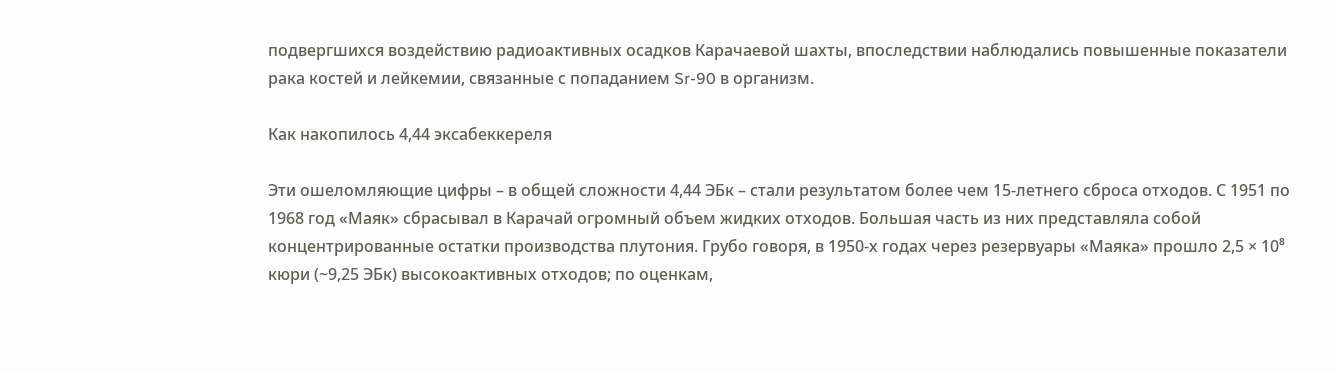подвергшихся воздействию радиоактивных осадков Карачаевой шахты, впоследствии наблюдались повышенные показатели рака костей и лейкемии, связанные с попаданием Sr-90 в организм.

Как накопилось 4,44 эксабеккереля

Эти ошеломляющие цифры – в общей сложности 4,44 ЭБк – стали результатом более чем 15-летнего сброса отходов. С 1951 по 1968 год «Маяк» сбрасывал в Карачай огромный объем жидких отходов. Большая часть из них представляла собой концентрированные остатки производства плутония. Грубо говоря, в 1950-х годах через резервуары «Маяка» прошло 2,5 × 10⁸ кюри (~9,25 ЭБк) высокоактивных отходов; по оценкам,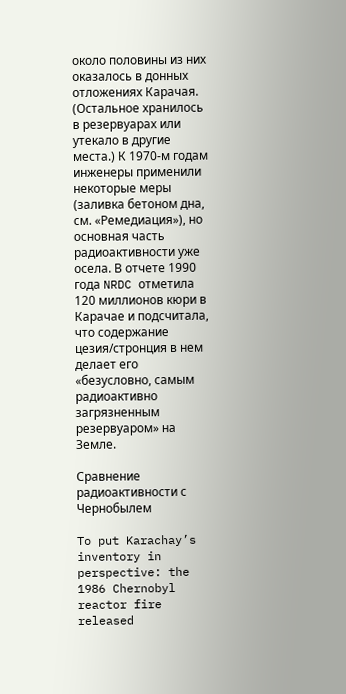около половины из них оказалось в донных отложениях Карачая. (Остальное хранилось в резервуарах или утекало в другие места.) К 1970-м годам инженеры применили некоторые меры (заливка бетоном дна, см. «Ремедиация»), но основная часть радиоактивности уже осела. В отчете 1990 года NRDC отметила 120 миллионов кюри в Карачае и подсчитала, что содержание цезия/стронция в нем делает его «безусловно, самым радиоактивно загрязненным резервуаром» на Земле.

Сравнение радиоактивности с Чернобылем

To put Karachay’s inventory in perspective: the 1986 Chernobyl reactor fire released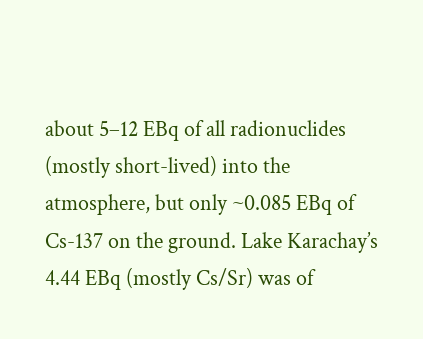about 5–12 EBq of all radionuclides (mostly short-lived) into the atmosphere, but only ~0.085 EBq of Cs-137 on the ground. Lake Karachay’s 4.44 EBq (mostly Cs/Sr) was of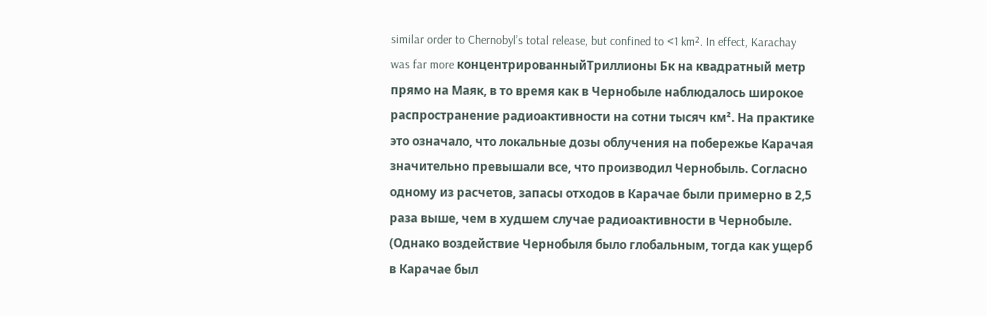similar order to Chernobyl’s total release, but confined to <1 km². In effect, Karachay was far more концентрированныйТриллионы Бк на квадратный метр прямо на Маяк, в то время как в Чернобыле наблюдалось широкое распространение радиоактивности на сотни тысяч км². На практике это означало, что локальные дозы облучения на побережье Карачая значительно превышали все, что производил Чернобыль. Согласно одному из расчетов, запасы отходов в Карачае были примерно в 2,5 раза выше, чем в худшем случае радиоактивности в Чернобыле. (Однако воздействие Чернобыля было глобальным, тогда как ущерб в Карачае был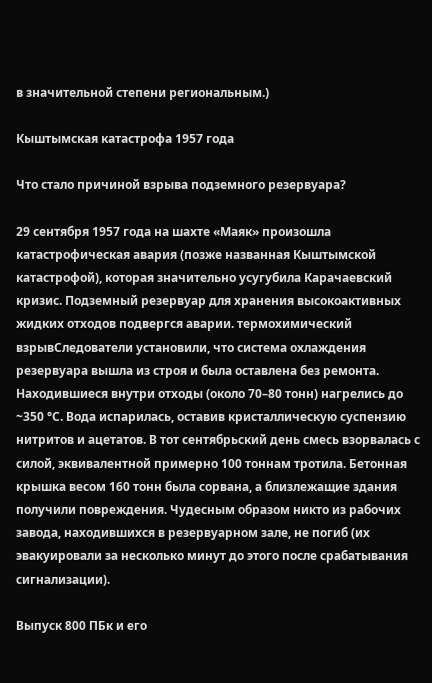в значительной степени региональным.)

Кыштымская катастрофа 1957 года

Что стало причиной взрыва подземного резервуара?

29 сентября 1957 года на шахте «Маяк» произошла катастрофическая авария (позже названная Кыштымской катастрофой), которая значительно усугубила Карачаевский кризис. Подземный резервуар для хранения высокоактивных жидких отходов подвергся аварии. термохимический взрывСледователи установили, что система охлаждения резервуара вышла из строя и была оставлена без ремонта. Находившиеся внутри отходы (около 70–80 тонн) нагрелись до ~350 °C. Вода испарилась, оставив кристаллическую суспензию нитритов и ацетатов. В тот сентябрьский день смесь взорвалась с силой, эквивалентной примерно 100 тоннам тротила. Бетонная крышка весом 160 тонн была сорвана, а близлежащие здания получили повреждения. Чудесным образом никто из рабочих завода, находившихся в резервуарном зале, не погиб (их эвакуировали за несколько минут до этого после срабатывания сигнализации).

Выпуск 800 ПБк и его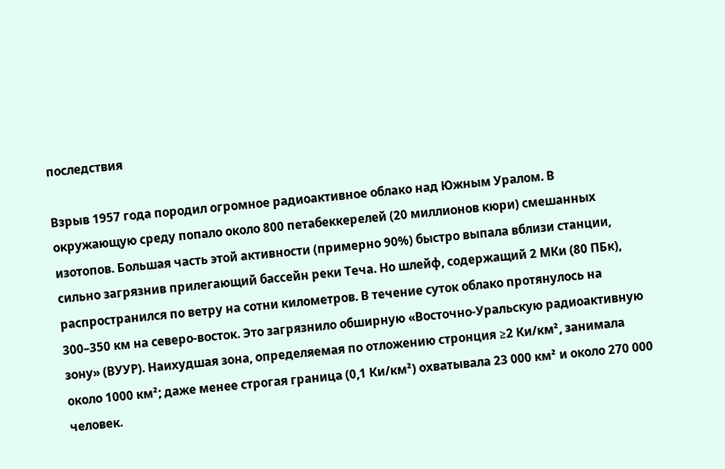последствия

Взрыв 1957 года породил огромное радиоактивное облако над Южным Уралом. В окружающую среду попало около 800 петабеккерелей (20 миллионов кюри) смешанных изотопов. Большая часть этой активности (примерно 90%) быстро выпала вблизи станции, сильно загрязнив прилегающий бассейн реки Теча. Но шлейф, содержащий 2 МКи (80 ПБк), распространился по ветру на сотни километров. В течение суток облако протянулось на 300–350 км на северо-восток. Это загрязнило обширную «Восточно-Уральскую радиоактивную зону» (ВУУР). Наихудшая зона, определяемая по отложению стронция ≥2 Ки/км², занимала около 1000 км²; даже менее строгая граница (0,1 Ки/км²) охватывала 23 000 км² и около 270 000 человек.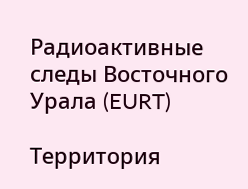Радиоактивные следы Восточного Урала (EURT)

Территория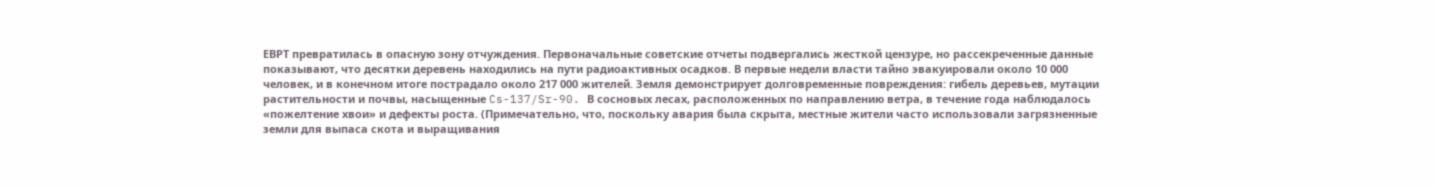ЕВРТ превратилась в опасную зону отчуждения. Первоначальные советские отчеты подвергались жесткой цензуре, но рассекреченные данные показывают, что десятки деревень находились на пути радиоактивных осадков. В первые недели власти тайно эвакуировали около 10 000 человек, и в конечном итоге пострадало около 217 000 жителей. Земля демонстрирует долговременные повреждения: гибель деревьев, мутации растительности и почвы, насыщенные Cs-137/Sr-90. В сосновых лесах, расположенных по направлению ветра, в течение года наблюдалось «пожелтение хвои» и дефекты роста. (Примечательно, что, поскольку авария была скрыта, местные жители часто использовали загрязненные земли для выпаса скота и выращивания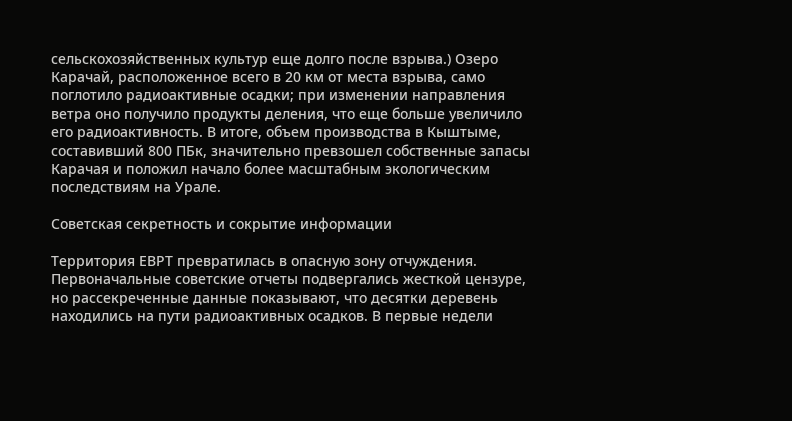сельскохозяйственных культур еще долго после взрыва.) Озеро Карачай, расположенное всего в 20 км от места взрыва, само поглотило радиоактивные осадки; при изменении направления ветра оно получило продукты деления, что еще больше увеличило его радиоактивность. В итоге, объем производства в Кыштыме, составивший 800 ПБк, значительно превзошел собственные запасы Карачая и положил начало более масштабным экологическим последствиям на Урале.

Советская секретность и сокрытие информации

Территория ЕВРТ превратилась в опасную зону отчуждения. Первоначальные советские отчеты подвергались жесткой цензуре, но рассекреченные данные показывают, что десятки деревень находились на пути радиоактивных осадков. В первые недели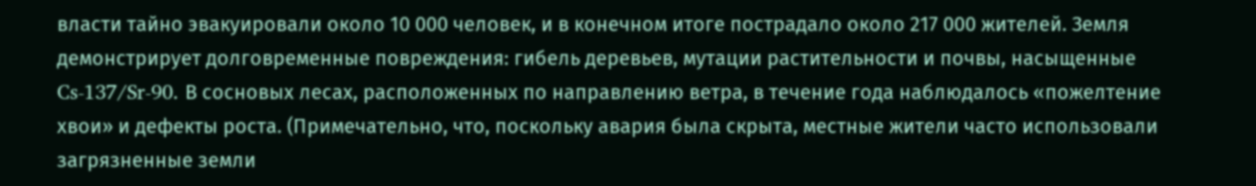власти тайно эвакуировали около 10 000 человек, и в конечном итоге пострадало около 217 000 жителей. Земля демонстрирует долговременные повреждения: гибель деревьев, мутации растительности и почвы, насыщенные Cs-137/Sr-90. В сосновых лесах, расположенных по направлению ветра, в течение года наблюдалось «пожелтение хвои» и дефекты роста. (Примечательно, что, поскольку авария была скрыта, местные жители часто использовали загрязненные земли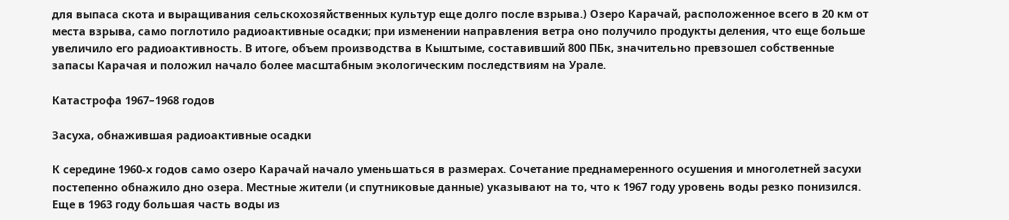для выпаса скота и выращивания сельскохозяйственных культур еще долго после взрыва.) Озеро Карачай, расположенное всего в 20 км от места взрыва, само поглотило радиоактивные осадки; при изменении направления ветра оно получило продукты деления, что еще больше увеличило его радиоактивность. В итоге, объем производства в Кыштыме, составивший 800 ПБк, значительно превзошел собственные запасы Карачая и положил начало более масштабным экологическим последствиям на Урале.

Катастрофа 1967–1968 годов

Засуха, обнажившая радиоактивные осадки

К середине 1960-х годов само озеро Карачай начало уменьшаться в размерах. Сочетание преднамеренного осушения и многолетней засухи постепенно обнажило дно озера. Местные жители (и спутниковые данные) указывают на то, что к 1967 году уровень воды резко понизился. Еще в 1963 году большая часть воды из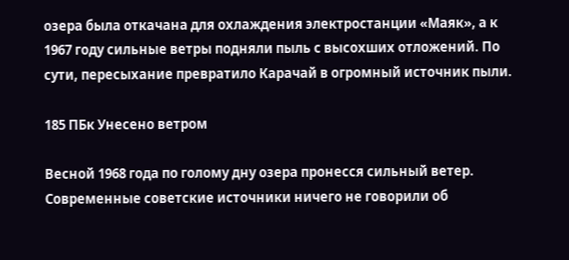озера была откачана для охлаждения электростанции «Маяк», а к 1967 году сильные ветры подняли пыль с высохших отложений. По сути, пересыхание превратило Карачай в огромный источник пыли.

185 ПБк Унесено ветром

Весной 1968 года по голому дну озера пронесся сильный ветер. Современные советские источники ничего не говорили об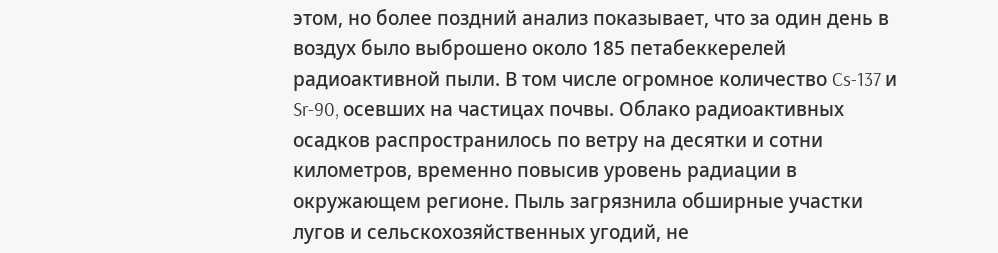этом, но более поздний анализ показывает, что за один день в воздух было выброшено около 185 петабеккерелей радиоактивной пыли. В том числе огромное количество Cs-137 и Sr-90, осевших на частицах почвы. Облако радиоактивных осадков распространилось по ветру на десятки и сотни километров, временно повысив уровень радиации в окружающем регионе. Пыль загрязнила обширные участки лугов и сельскохозяйственных угодий, не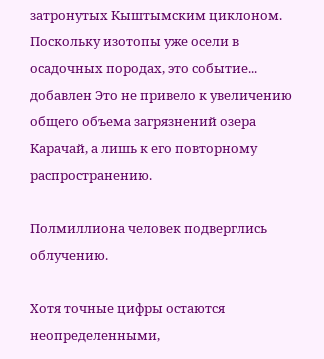затронутых Кыштымским циклоном. Поскольку изотопы уже осели в осадочных породах, это событие... добавлен Это не привело к увеличению общего объема загрязнений озера Карачай, а лишь к его повторному распространению.

Полмиллиона человек подверглись облучению.

Хотя точные цифры остаются неопределенными,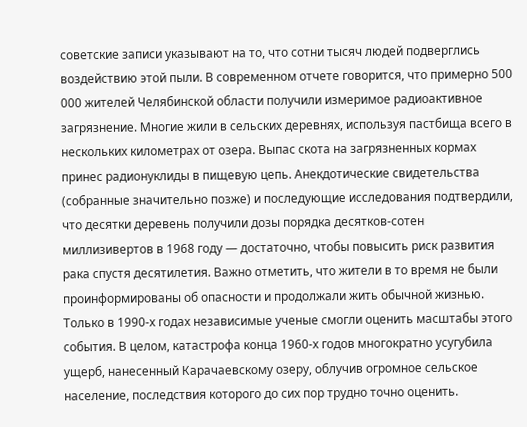советские записи указывают на то, что сотни тысяч людей подверглись воздействию этой пыли. В современном отчете говорится, что примерно 500 000 жителей Челябинской области получили измеримое радиоактивное загрязнение. Многие жили в сельских деревнях, используя пастбища всего в нескольких километрах от озера. Выпас скота на загрязненных кормах принес радионуклиды в пищевую цепь. Анекдотические свидетельства (собранные значительно позже) и последующие исследования подтвердили, что десятки деревень получили дозы порядка десятков-сотен миллизивертов в 1968 году — достаточно, чтобы повысить риск развития рака спустя десятилетия. Важно отметить, что жители в то время не были проинформированы об опасности и продолжали жить обычной жизнью. Только в 1990-х годах независимые ученые смогли оценить масштабы этого события. В целом, катастрофа конца 1960-х годов многократно усугубила ущерб, нанесенный Карачаевскому озеру, облучив огромное сельское население, последствия которого до сих пор трудно точно оценить.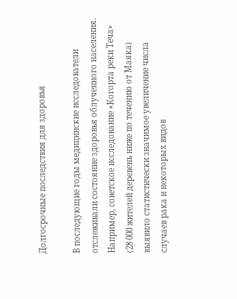Долгосрочные последствия для здоровья

В последующие годы медицинские исследователи отслеживали состояние здоровья облученного населения. Например, советское исследование «Когорта реки Теча» (28 000 жителей деревень ниже по течению от Маяка) выявило статистически значимое увеличение числа случаев рака и некоторых видов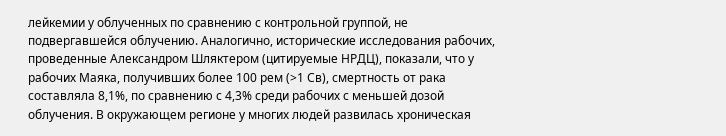лейкемии у облученных по сравнению с контрольной группой, не подвергавшейся облучению. Аналогично, исторические исследования рабочих, проведенные Александром Шляктером (цитируемые НРДЦ), показали, что у рабочих Маяка, получивших более 100 рем (>1 Св), смертность от рака составляла 8,1%, по сравнению с 4,3% среди рабочих с меньшей дозой облучения. В окружающем регионе у многих людей развилась хроническая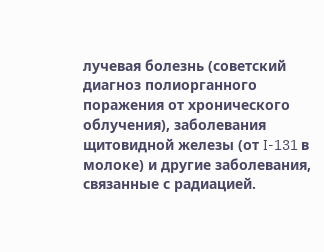лучевая болезнь (советский диагноз полиорганного поражения от хронического облучения), заболевания щитовидной железы (от I-131 в молоке) и другие заболевания, связанные с радиацией.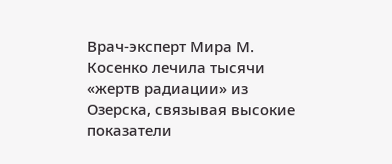Врач-эксперт Мира М. Косенко лечила тысячи «жертв радиации» из Озерска, связывая высокие показатели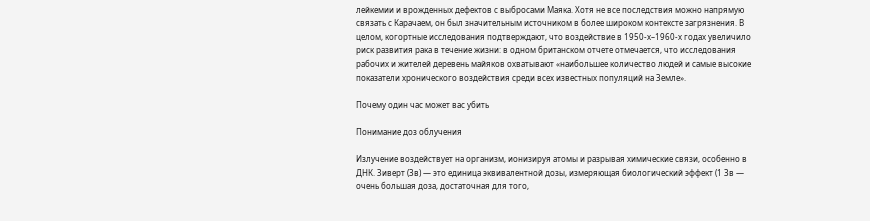лейкемии и врожденных дефектов с выбросами Маяка. Хотя не все последствия можно напрямую связать с Карачаем, он был значительным источником в более широком контексте загрязнения. В целом, когортные исследования подтверждают, что воздействие в 1950-х–1960-х годах увеличило риск развития рака в течение жизни: в одном британском отчете отмечается, что исследования рабочих и жителей деревень майяков охватывают «наибольшее количество людей и самые высокие показатели хронического воздействия среди всех известных популяций на Земле».

Почему один час может вас убить

Понимание доз облучения

Излучение воздействует на организм, ионизируя атомы и разрывая химические связи, особенно в ДНК. Зиверт (Зв) — это единица эквивалентной дозы, измеряющая биологический эффект (1 Зв — очень большая доза, достаточная для того,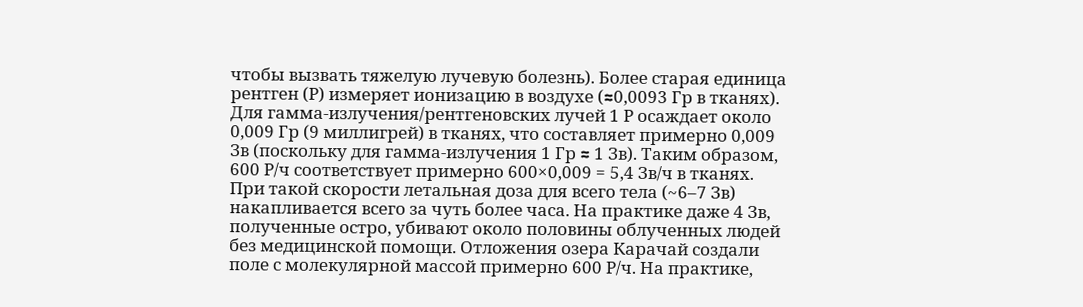чтобы вызвать тяжелую лучевую болезнь). Более старая единица рентген (Р) измеряет ионизацию в воздухе (≈0,0093 Гр в тканях). Для гамма-излучения/рентгеновских лучей 1 Р осаждает около 0,009 Гр (9 миллигрей) в тканях, что составляет примерно 0,009 Зв (поскольку для гамма-излучения 1 Гр ≈ 1 Зв). Таким образом, 600 Р/ч соответствует примерно 600×0,009 = 5,4 Зв/ч в тканях. При такой скорости летальная доза для всего тела (~6–7 Зв) накапливается всего за чуть более часа. На практике даже 4 Зв, полученные остро, убивают около половины облученных людей без медицинской помощи. Отложения озера Карачай создали поле с молекулярной массой примерно 600 Р/ч. На практике,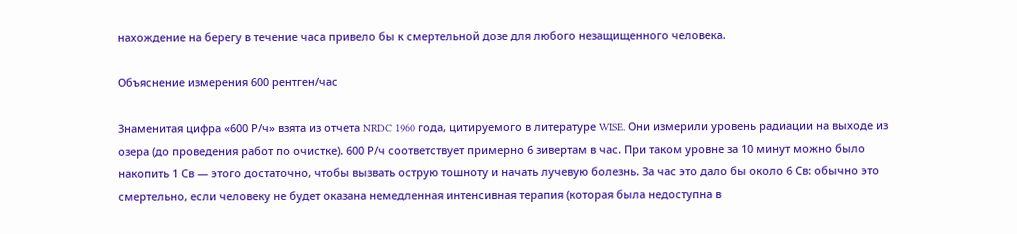нахождение на берегу в течение часа привело бы к смертельной дозе для любого незащищенного человека.

Объяснение измерения 600 рентген/час

Знаменитая цифра «600 Р/ч» взята из отчета NRDC 1960 года, цитируемого в литературе WISE. Они измерили уровень радиации на выходе из озера (до проведения работ по очистке). 600 Р/ч соответствует примерно 6 зивертам в час. При таком уровне за 10 минут можно было накопить 1 Св — этого достаточно, чтобы вызвать острую тошноту и начать лучевую болезнь. За час это дало бы около 6 Св: обычно это смертельно, если человеку не будет оказана немедленная интенсивная терапия (которая была недоступна в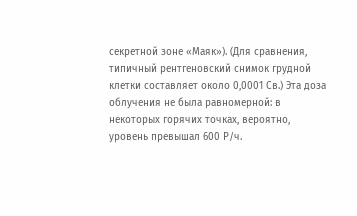секретной зоне «Маяк»). (Для сравнения, типичный рентгеновский снимок грудной клетки составляет около 0,0001 Св.) Эта доза облучения не была равномерной: в некоторых горячих точках, вероятно, уровень превышал 600 Р/ч.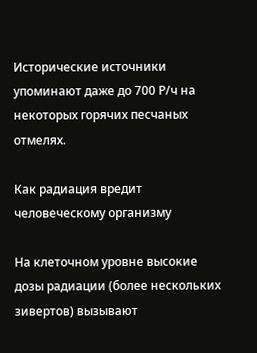Исторические источники упоминают даже до 700 Р/ч на некоторых горячих песчаных отмелях.

Как радиация вредит человеческому организму

На клеточном уровне высокие дозы радиации (более нескольких зивертов) вызывают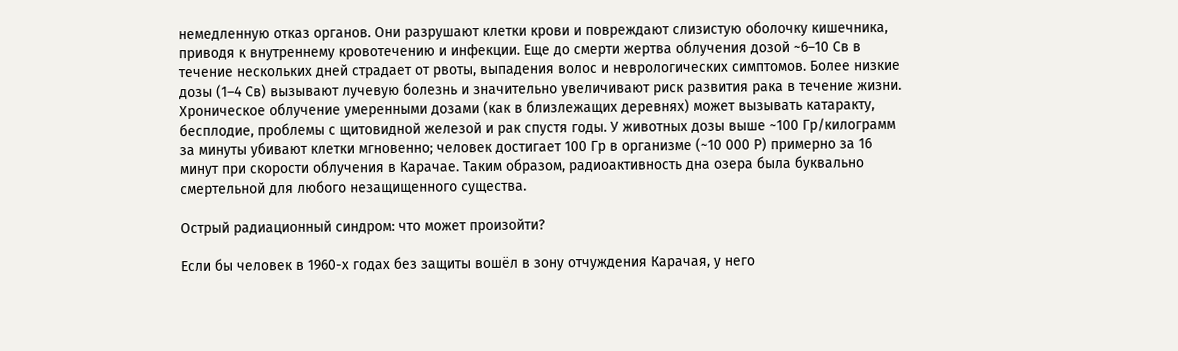немедленную отказ органов. Они разрушают клетки крови и повреждают слизистую оболочку кишечника, приводя к внутреннему кровотечению и инфекции. Еще до смерти жертва облучения дозой ~6–10 Св в течение нескольких дней страдает от рвоты, выпадения волос и неврологических симптомов. Более низкие дозы (1–4 Св) вызывают лучевую болезнь и значительно увеличивают риск развития рака в течение жизни. Хроническое облучение умеренными дозами (как в близлежащих деревнях) может вызывать катаракту, бесплодие, проблемы с щитовидной железой и рак спустя годы. У животных дозы выше ~100 Гр/килограмм за минуты убивают клетки мгновенно; человек достигает 100 Гр в организме (~10 000 Р) примерно за 16 минут при скорости облучения в Карачае. Таким образом, радиоактивность дна озера была буквально смертельной для любого незащищенного существа.

Острый радиационный синдром: что может произойти?

Если бы человек в 1960-х годах без защиты вошёл в зону отчуждения Карачая, у него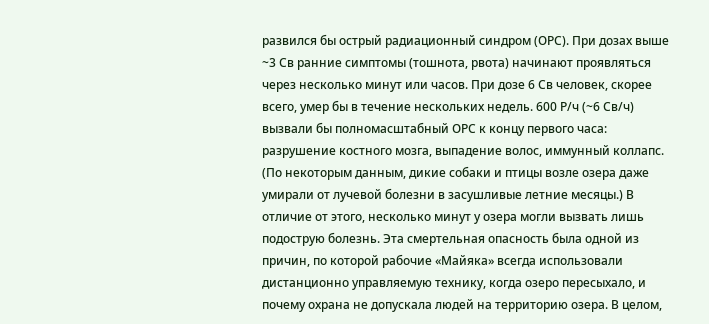развился бы острый радиационный синдром (ОРС). При дозах выше ~3 Св ранние симптомы (тошнота, рвота) начинают проявляться через несколько минут или часов. При дозе 6 Св человек, скорее всего, умер бы в течение нескольких недель. 600 Р/ч (~6 Св/ч) вызвали бы полномасштабный ОРС к концу первого часа: разрушение костного мозга, выпадение волос, иммунный коллапс. (По некоторым данным, дикие собаки и птицы возле озера даже умирали от лучевой болезни в засушливые летние месяцы.) В отличие от этого, несколько минут у озера могли вызвать лишь подострую болезнь. Эта смертельная опасность была одной из причин, по которой рабочие «Майяка» всегда использовали дистанционно управляемую технику, когда озеро пересыхало, и почему охрана не допускала людей на территорию озера. В целом,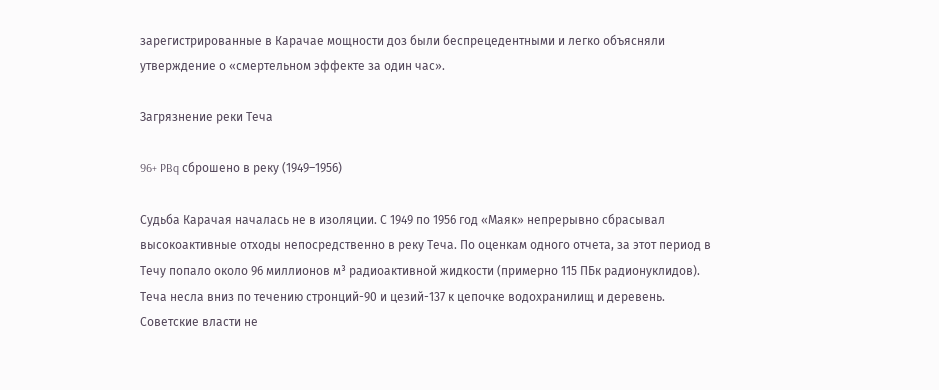зарегистрированные в Карачае мощности доз были беспрецедентными и легко объясняли утверждение о «смертельном эффекте за один час».

Загрязнение реки Теча

96+ PBq сброшено в реку (1949–1956)

Судьба Карачая началась не в изоляции. С 1949 по 1956 год «Маяк» непрерывно сбрасывал высокоактивные отходы непосредственно в реку Теча. По оценкам одного отчета, за этот период в Течу попало около 96 миллионов м³ радиоактивной жидкости (примерно 115 ПБк радионуклидов). Теча несла вниз по течению стронций-90 и цезий-137 к цепочке водохранилищ и деревень. Советские власти не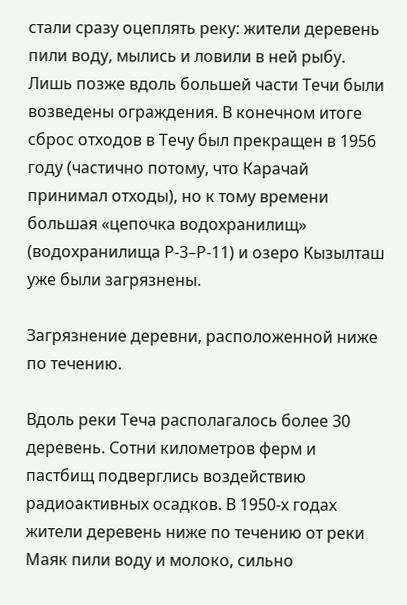стали сразу оцеплять реку: жители деревень пили воду, мылись и ловили в ней рыбу. Лишь позже вдоль большей части Течи были возведены ограждения. В конечном итоге сброс отходов в Течу был прекращен в 1956 году (частично потому, что Карачай принимал отходы), но к тому времени большая «цепочка водохранилищ» (водохранилища Р-3–Р-11) и озеро Кызылташ уже были загрязнены.

Загрязнение деревни, расположенной ниже по течению.

Вдоль реки Теча располагалось более 30 деревень. Сотни километров ферм и пастбищ подверглись воздействию радиоактивных осадков. В 1950-х годах жители деревень ниже по течению от реки Маяк пили воду и молоко, сильно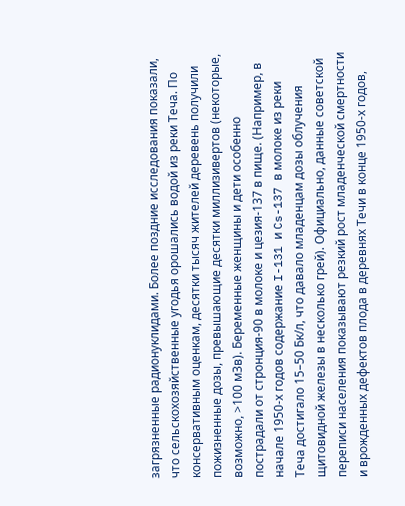загрязненные радионуклидами. Более поздние исследования показали, что сельскохозяйственные угодья орошались водой из реки Теча. По консервативным оценкам, десятки тысяч жителей деревень получили пожизненные дозы, превышающие десятки миллизивертов (некоторые, возможно, >100 мЗв). Беременные женщины и дети особенно пострадали от стронция-90 в молоке и цезия-137 в пище. (Например, в начале 1950-х годов содержание I-131 и Cs-137 в молоке из реки Теча достигало 15–50 Бк/л, что давало младенцам дозы облучения щитовидной железы в несколько грей). Официально, данные советской переписи населения показывают резкий рост младенческой смертности и врожденных дефектов плода в деревнях Течи в конце 1950-х годов,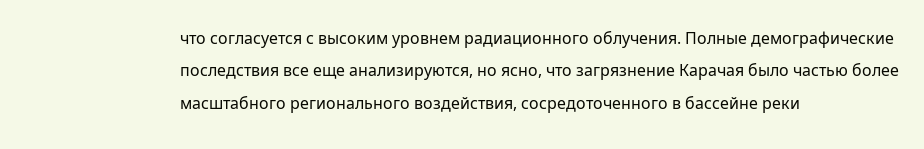что согласуется с высоким уровнем радиационного облучения. Полные демографические последствия все еще анализируются, но ясно, что загрязнение Карачая было частью более масштабного регионального воздействия, сосредоточенного в бассейне реки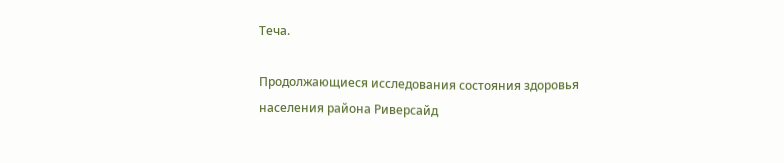Теча.

Продолжающиеся исследования состояния здоровья населения района Риверсайд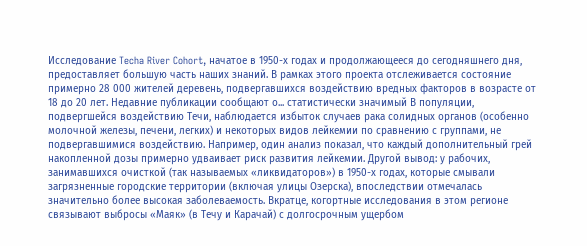Исследование Techa River Cohort, начатое в 1950-х годах и продолжающееся до сегодняшнего дня, предоставляет большую часть наших знаний. В рамках этого проекта отслеживается состояние примерно 28 000 жителей деревень, подвергавшихся воздействию вредных факторов в возрасте от 18 до 20 лет. Недавние публикации сообщают о... статистически значимый В популяции, подвергшейся воздействию Течи, наблюдается избыток случаев рака солидных органов (особенно молочной железы, печени, легких) и некоторых видов лейкемии по сравнению с группами, не подвергавшимися воздействию. Например, один анализ показал, что каждый дополнительный грей накопленной дозы примерно удваивает риск развития лейкемии. Другой вывод: у рабочих, занимавшихся очисткой (так называемых «ликвидаторов») в 1950-х годах, которые смывали загрязненные городские территории (включая улицы Озерска), впоследствии отмечалась значительно более высокая заболеваемость. Вкратце, когортные исследования в этом регионе связывают выбросы «Маяк» (в Течу и Карачай) с долгосрочным ущербом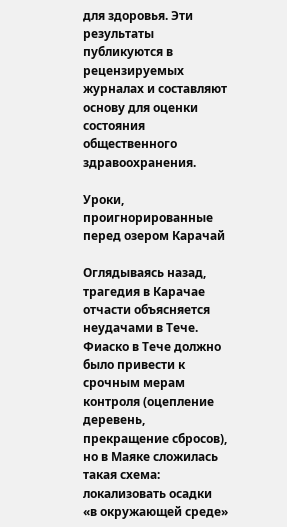для здоровья. Эти результаты публикуются в рецензируемых журналах и составляют основу для оценки состояния общественного здравоохранения.

Уроки, проигнорированные перед озером Карачай

Оглядываясь назад, трагедия в Карачае отчасти объясняется неудачами в Тече. Фиаско в Тече должно было привести к срочным мерам контроля (оцепление деревень, прекращение сбросов), но в Маяке сложилась такая схема: локализовать осадки «в окружающей среде»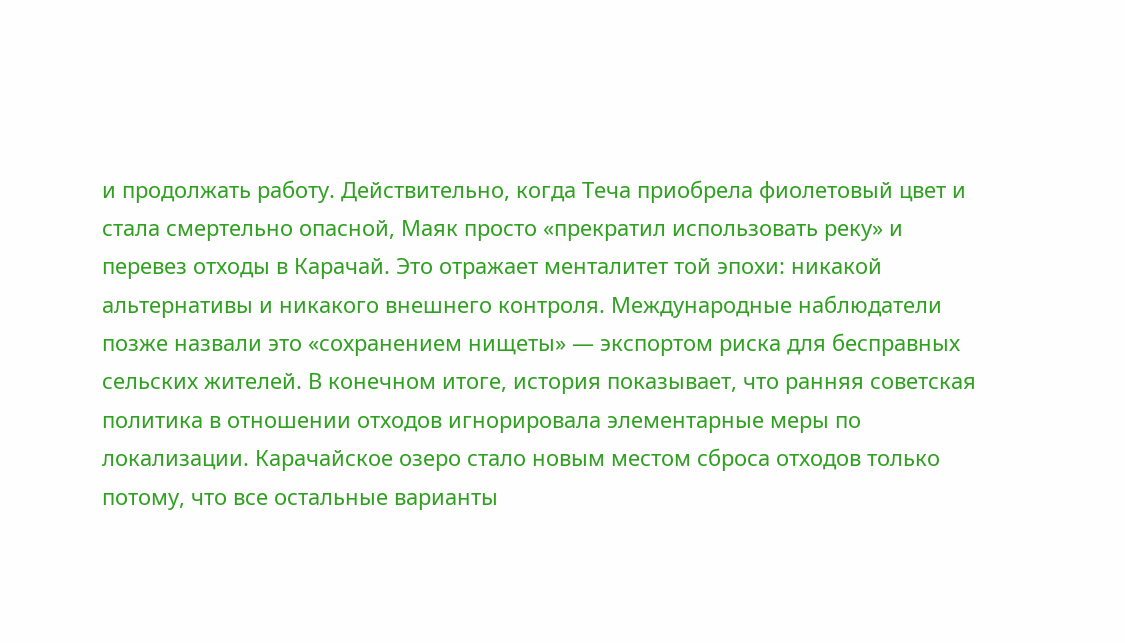и продолжать работу. Действительно, когда Теча приобрела фиолетовый цвет и стала смертельно опасной, Маяк просто «прекратил использовать реку» и перевез отходы в Карачай. Это отражает менталитет той эпохи: никакой альтернативы и никакого внешнего контроля. Международные наблюдатели позже назвали это «сохранением нищеты» — экспортом риска для бесправных сельских жителей. В конечном итоге, история показывает, что ранняя советская политика в отношении отходов игнорировала элементарные меры по локализации. Карачайское озеро стало новым местом сброса отходов только потому, что все остальные варианты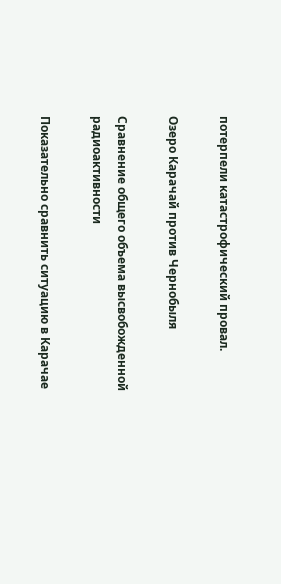потерпели катастрофический провал.

Озеро Карачай против Чернобыля

Сравнение общего объема высвобожденной радиоактивности

Показательно сравнить ситуацию в Карачае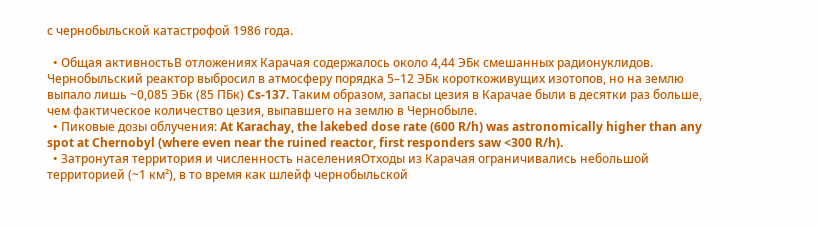с чернобыльской катастрофой 1986 года.

  • Общая активностьВ отложениях Карачая содержалось около 4,44 ЭБк смешанных радионуклидов. Чернобыльский реактор выбросил в атмосферу порядка 5–12 ЭБк короткоживущих изотопов, но на землю выпало лишь ~0,085 ЭБк (85 ПБк) Cs-137. Таким образом, запасы цезия в Карачае были в десятки раз больше, чем фактическое количество цезия, выпавшего на землю в Чернобыле.
  • Пиковые дозы облучения: At Karachay, the lakebed dose rate (600 R/h) was astronomically higher than any spot at Chernobyl (where even near the ruined reactor, first responders saw <300 R/h).
  • Затронутая территория и численность населенияОтходы из Карачая ограничивались небольшой территорией (~1 км²), в то время как шлейф чернобыльской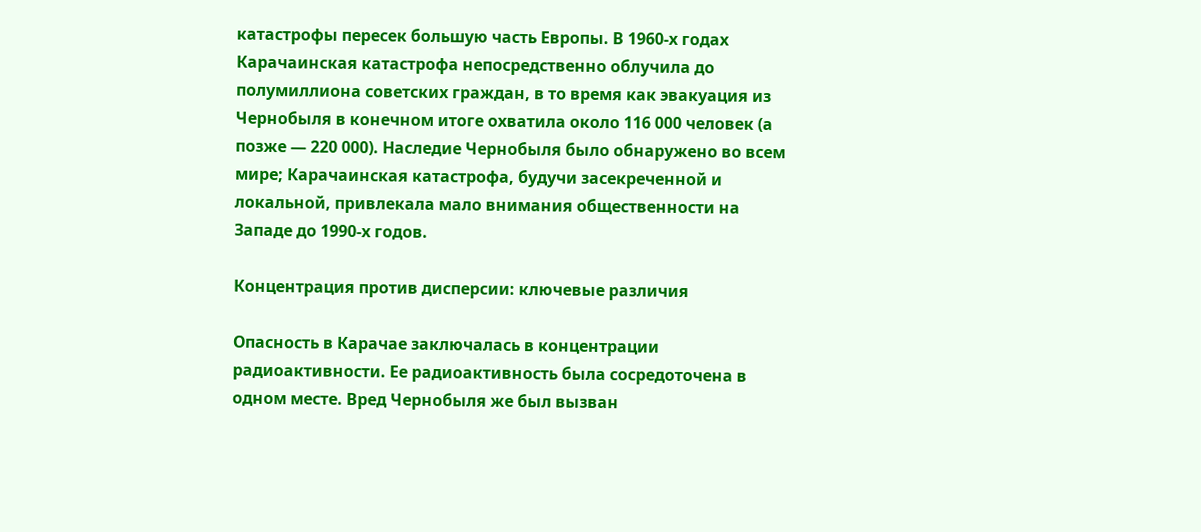катастрофы пересек большую часть Европы. В 1960-х годах Карачаинская катастрофа непосредственно облучила до полумиллиона советских граждан, в то время как эвакуация из Чернобыля в конечном итоге охватила около 116 000 человек (а позже — 220 000). Наследие Чернобыля было обнаружено во всем мире; Карачаинская катастрофа, будучи засекреченной и локальной, привлекала мало внимания общественности на Западе до 1990-х годов.

Концентрация против дисперсии: ключевые различия

Опасность в Карачае заключалась в концентрации радиоактивности. Ее радиоактивность была сосредоточена в одном месте. Вред Чернобыля же был вызван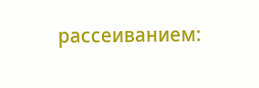рассеиванием: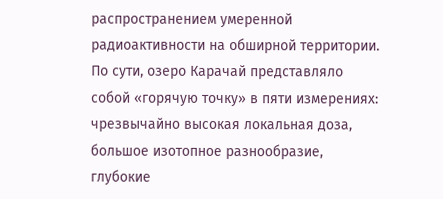распространением умеренной радиоактивности на обширной территории. По сути, озеро Карачай представляло собой «горячую точку» в пяти измерениях: чрезвычайно высокая локальная доза, большое изотопное разнообразие, глубокие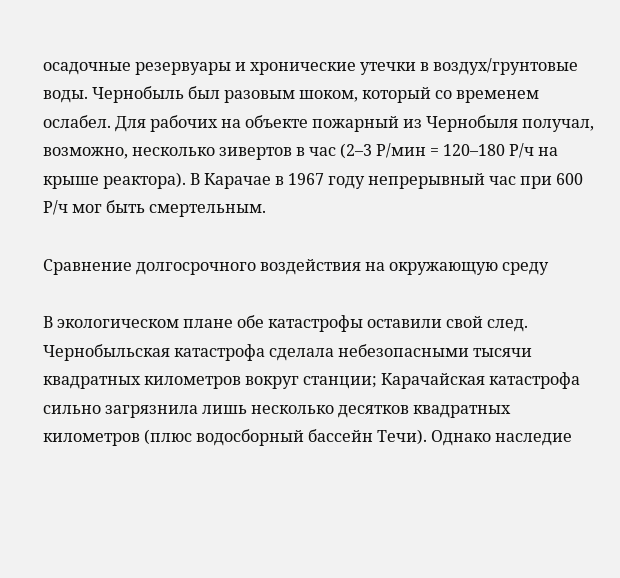осадочные резервуары и хронические утечки в воздух/грунтовые воды. Чернобыль был разовым шоком, который со временем ослабел. Для рабочих на объекте пожарный из Чернобыля получал, возможно, несколько зивертов в час (2–3 Р/мин = 120–180 Р/ч на крыше реактора). В Карачае в 1967 году непрерывный час при 600 Р/ч мог быть смертельным.

Сравнение долгосрочного воздействия на окружающую среду

В экологическом плане обе катастрофы оставили свой след. Чернобыльская катастрофа сделала небезопасными тысячи квадратных километров вокруг станции; Карачайская катастрофа сильно загрязнила лишь несколько десятков квадратных километров (плюс водосборный бассейн Течи). Однако наследие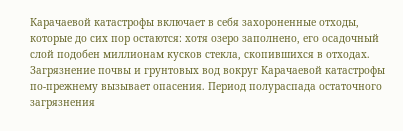Карачаевой катастрофы включает в себя захороненные отходы, которые до сих пор остаются: хотя озеро заполнено, его осадочный слой подобен миллионам кусков стекла, скопившихся в отходах. Загрязнение почвы и грунтовых вод вокруг Карачаевой катастрофы по-прежнему вызывает опасения. Период полураспада остаточного загрязнения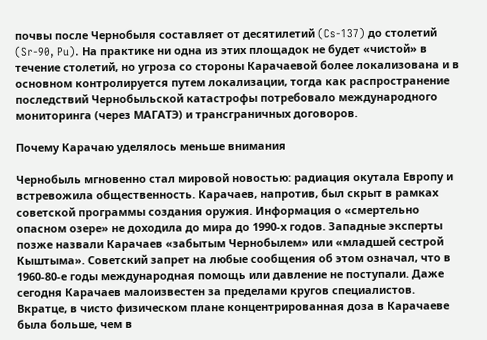почвы после Чернобыля составляет от десятилетий (Cs-137) до столетий (Sr-90, Pu). На практике ни одна из этих площадок не будет «чистой» в течение столетий, но угроза со стороны Карачаевой более локализована и в основном контролируется путем локализации, тогда как распространение последствий Чернобыльской катастрофы потребовало международного мониторинга (через МАГАТЭ) и трансграничных договоров.

Почему Карачаю уделялось меньше внимания

Чернобыль мгновенно стал мировой новостью: радиация окутала Европу и встревожила общественность. Карачаев, напротив, был скрыт в рамках советской программы создания оружия. Информация о «смертельно опасном озере» не доходила до мира до 1990-х годов. Западные эксперты позже назвали Карачаев «забытым Чернобылем» или «младшей сестрой Кыштыма». Советский запрет на любые сообщения об этом означал, что в 1960-80-е годы международная помощь или давление не поступали. Даже сегодня Карачаев малоизвестен за пределами кругов специалистов. Вкратце, в чисто физическом плане концентрированная доза в Карачаеве была больше, чем в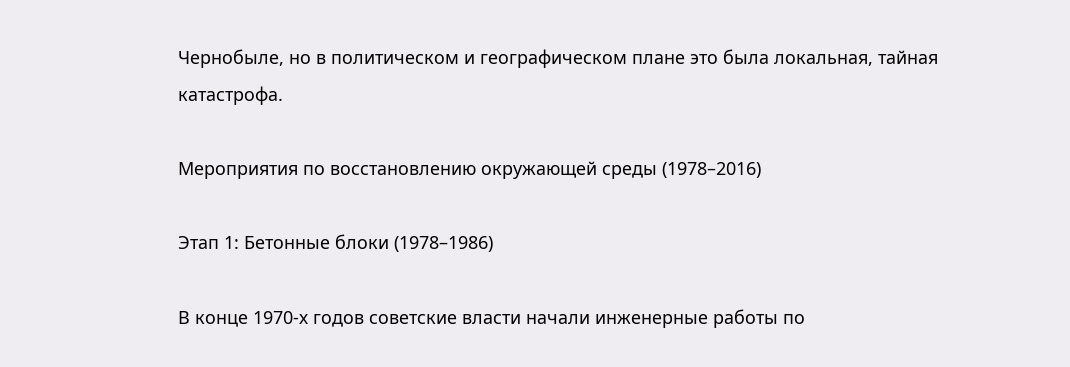Чернобыле, но в политическом и географическом плане это была локальная, тайная катастрофа.

Мероприятия по восстановлению окружающей среды (1978–2016)

Этап 1: Бетонные блоки (1978–1986)

В конце 1970-х годов советские власти начали инженерные работы по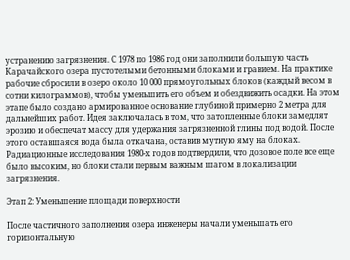устранению загрязнения. С 1978 по 1986 год они заполнили большую часть Карачайского озера пустотелыми бетонными блоками и гравием. На практике рабочие сбросили в озеро около 10 000 прямоугольных блоков (каждый весом в сотни килограммов), чтобы уменьшить его объем и обездвижить осадки. На этом этапе было создано армированное основание глубиной примерно 2 метра для дальнейших работ. Идея заключалась в том, что затопленные блоки замедлят эрозию и обеспечат массу для удержания загрязненной глины под водой. После этого оставшаяся вода была откачана, оставив мутную яму на блоках. Радиационные исследования 1980-х годов подтвердили, что дозовое поле все еще было высоким, но блоки стали первым важным шагом в локализации загрязнения.

Этап 2: Уменьшение площади поверхности

После частичного заполнения озера инженеры начали уменьшать его горизонтальную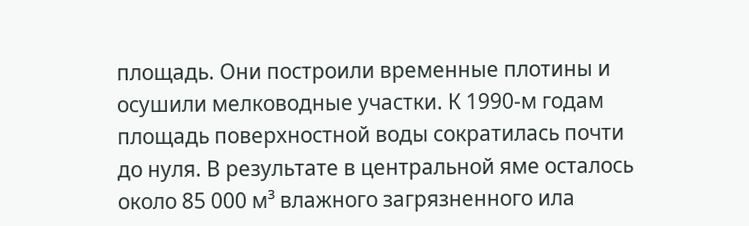площадь. Они построили временные плотины и осушили мелководные участки. К 1990-м годам площадь поверхностной воды сократилась почти до нуля. В результате в центральной яме осталось около 85 000 м³ влажного загрязненного ила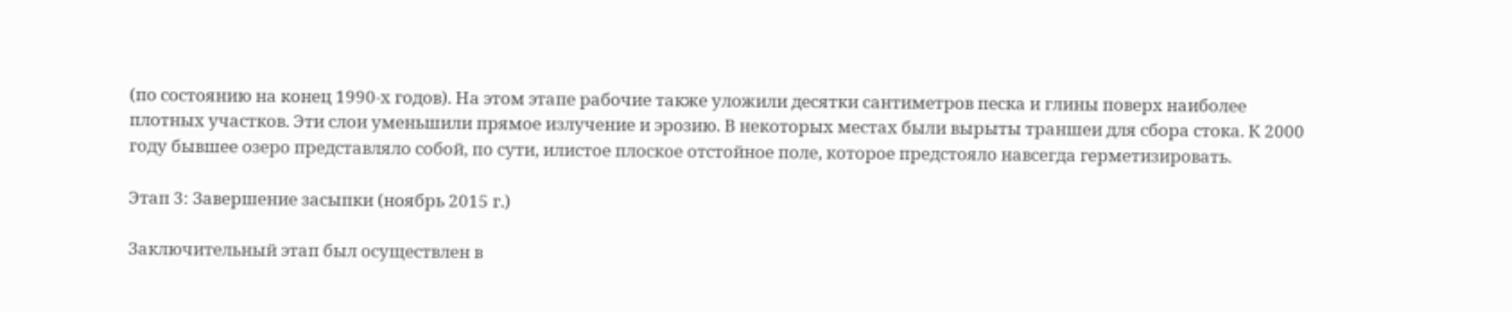(по состоянию на конец 1990-х годов). На этом этапе рабочие также уложили десятки сантиметров песка и глины поверх наиболее плотных участков. Эти слои уменьшили прямое излучение и эрозию. В некоторых местах были вырыты траншеи для сбора стока. К 2000 году бывшее озеро представляло собой, по сути, илистое плоское отстойное поле, которое предстояло навсегда герметизировать.

Этап 3: Завершение засыпки (ноябрь 2015 г.)

Заключительный этап был осуществлен в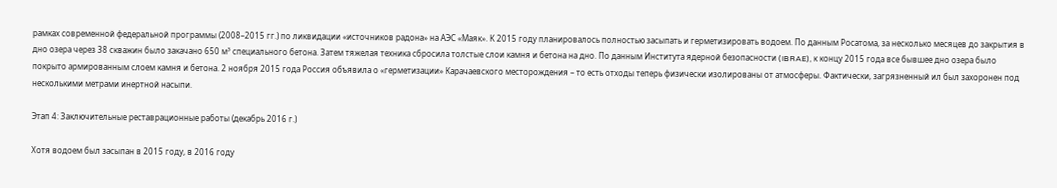рамках современной федеральной программы (2008–2015 гг.) по ликвидации «источников радона» на АЭС «Маяк». К 2015 году планировалось полностью засыпать и герметизировать водоем. По данным Росатома, за несколько месяцев до закрытия в дно озера через 38 скважин было закачано 650 м³ специального бетона. Затем тяжелая техника сбросила толстые слои камня и бетона на дно. По данным Института ядерной безопасности (IBRAE), к концу 2015 года все бывшее дно озера было покрыто армированным слоем камня и бетона. 2 ноября 2015 года Россия объявила о «герметизации» Карачаевского месторождения – то есть отходы теперь физически изолированы от атмосферы. Фактически, загрязненный ил был захоронен под несколькими метрами инертной насыпи.

Этап 4: Заключительные реставрационные работы (декабрь 2016 г.)

Хотя водоем был засыпан в 2015 году, в 2016 году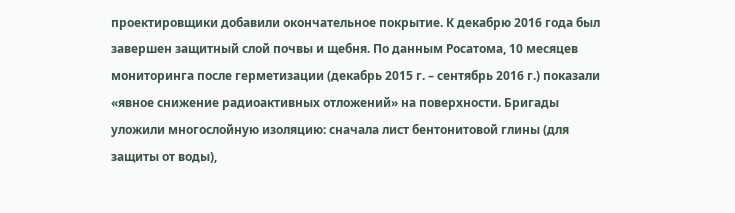проектировщики добавили окончательное покрытие. К декабрю 2016 года был завершен защитный слой почвы и щебня. По данным Росатома, 10 месяцев мониторинга после герметизации (декабрь 2015 г. – сентябрь 2016 г.) показали «явное снижение радиоактивных отложений» на поверхности. Бригады уложили многослойную изоляцию: сначала лист бентонитовой глины (для защиты от воды),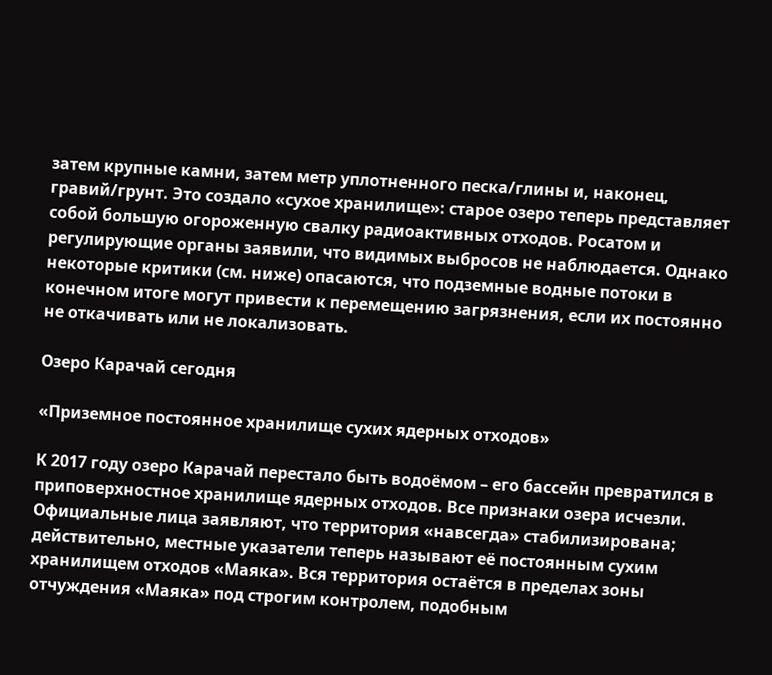затем крупные камни, затем метр уплотненного песка/глины и, наконец, гравий/грунт. Это создало «сухое хранилище»: старое озеро теперь представляет собой большую огороженную свалку радиоактивных отходов. Росатом и регулирующие органы заявили, что видимых выбросов не наблюдается. Однако некоторые критики (см. ниже) опасаются, что подземные водные потоки в конечном итоге могут привести к перемещению загрязнения, если их постоянно не откачивать или не локализовать.

Озеро Карачай сегодня

«Приземное постоянное хранилище сухих ядерных отходов»

К 2017 году озеро Карачай перестало быть водоёмом – его бассейн превратился в приповерхностное хранилище ядерных отходов. Все признаки озера исчезли. Официальные лица заявляют, что территория «навсегда» стабилизирована; действительно, местные указатели теперь называют её постоянным сухим хранилищем отходов «Маяка». Вся территория остаётся в пределах зоны отчуждения «Маяка» под строгим контролем, подобным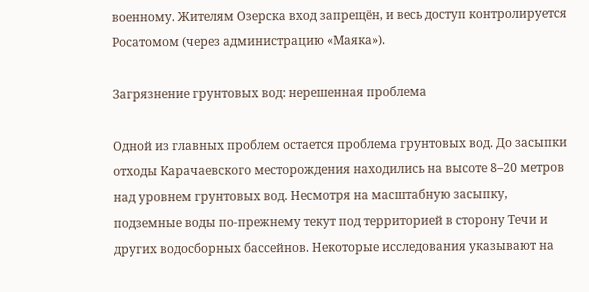военному. Жителям Озерска вход запрещён, и весь доступ контролируется Росатомом (через администрацию «Маяка»).

Загрязнение грунтовых вод: нерешенная проблема

Одной из главных проблем остается проблема грунтовых вод. До засыпки отходы Карачаевского месторождения находились на высоте 8–20 метров над уровнем грунтовых вод. Несмотря на масштабную засыпку, подземные воды по-прежнему текут под территорией в сторону Течи и других водосборных бассейнов. Некоторые исследования указывают на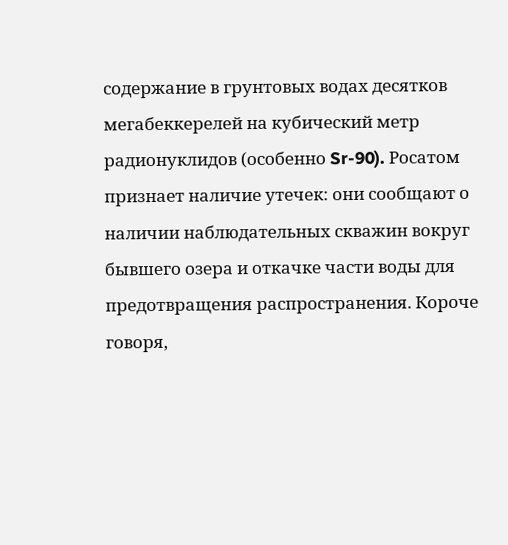содержание в грунтовых водах десятков мегабеккерелей на кубический метр радионуклидов (особенно Sr-90). Росатом признает наличие утечек: они сообщают о наличии наблюдательных скважин вокруг бывшего озера и откачке части воды для предотвращения распространения. Короче говоря,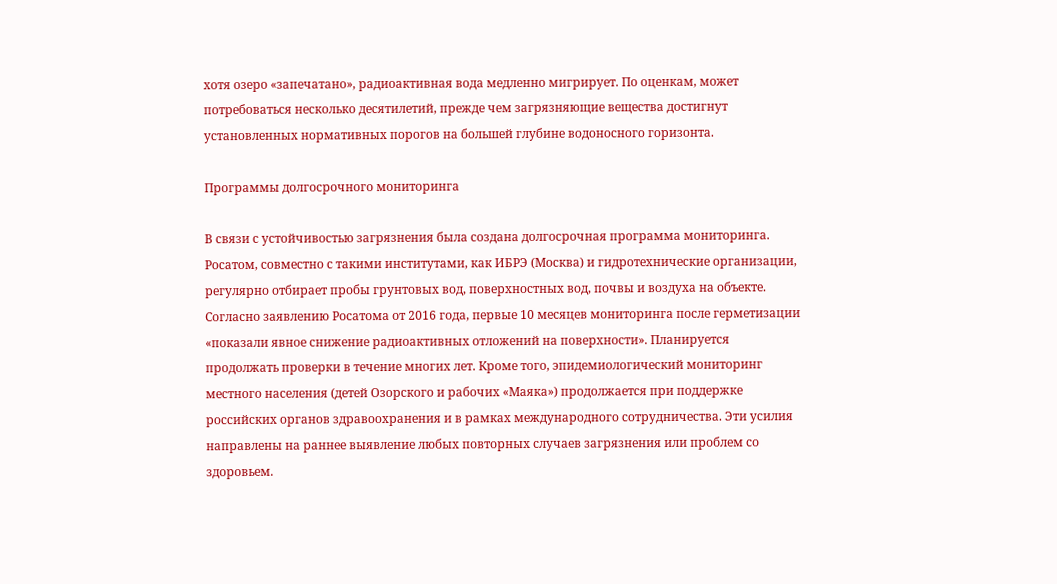хотя озеро «запечатано», радиоактивная вода медленно мигрирует. По оценкам, может потребоваться несколько десятилетий, прежде чем загрязняющие вещества достигнут установленных нормативных порогов на большей глубине водоносного горизонта.

Программы долгосрочного мониторинга

В связи с устойчивостью загрязнения была создана долгосрочная программа мониторинга. Росатом, совместно с такими институтами, как ИБРЭ (Москва) и гидротехнические организации, регулярно отбирает пробы грунтовых вод, поверхностных вод, почвы и воздуха на объекте. Согласно заявлению Росатома от 2016 года, первые 10 месяцев мониторинга после герметизации «показали явное снижение радиоактивных отложений на поверхности». Планируется продолжать проверки в течение многих лет. Кроме того, эпидемиологический мониторинг местного населения (детей Озорского и рабочих «Маяка») продолжается при поддержке российских органов здравоохранения и в рамках международного сотрудничества. Эти усилия направлены на раннее выявление любых повторных случаев загрязнения или проблем со здоровьем.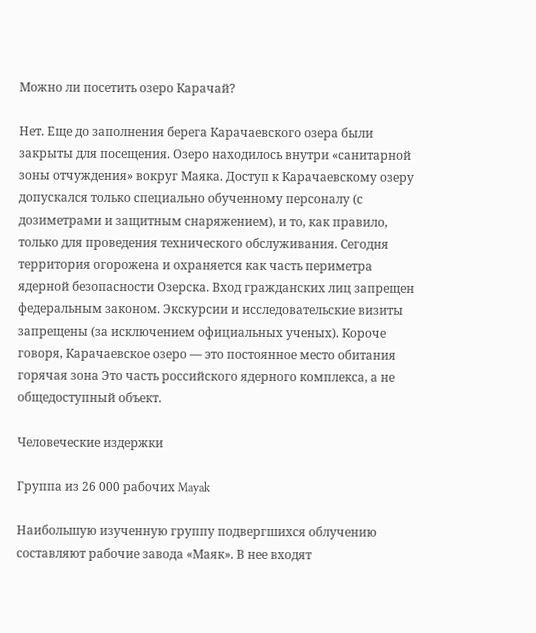Можно ли посетить озеро Карачай?

Нет. Еще до заполнения берега Карачаевского озера были закрыты для посещения. Озеро находилось внутри «санитарной зоны отчуждения» вокруг Маяка. Доступ к Карачаевскому озеру допускался только специально обученному персоналу (с дозиметрами и защитным снаряжением), и то, как правило, только для проведения технического обслуживания. Сегодня территория огорожена и охраняется как часть периметра ядерной безопасности Озерска. Вход гражданских лиц запрещен федеральным законом. Экскурсии и исследовательские визиты запрещены (за исключением официальных ученых). Короче говоря, Карачаевское озеро — это постоянное место обитания горячая зона Это часть российского ядерного комплекса, а не общедоступный объект.

Человеческие издержки

Группа из 26 000 рабочих Mayak

Наибольшую изученную группу подвергшихся облучению составляют рабочие завода «Маяк». В нее входят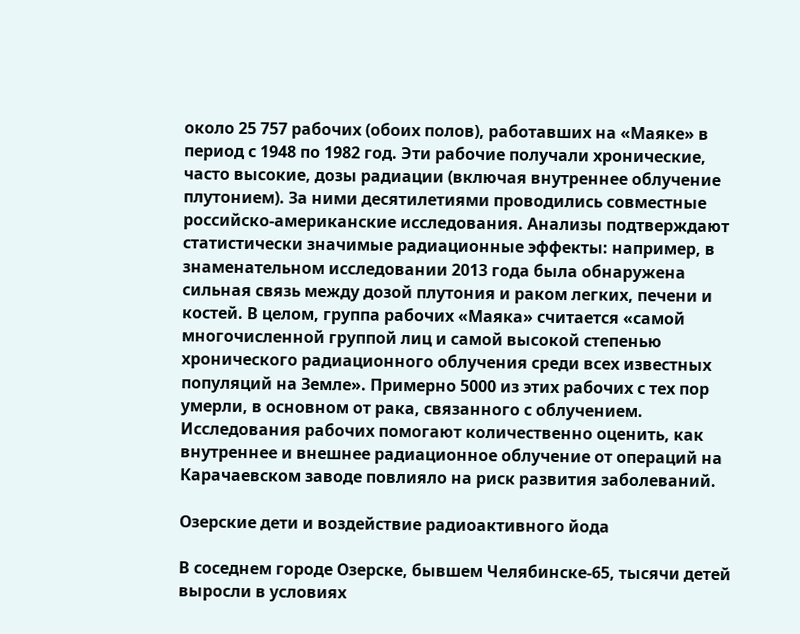около 25 757 рабочих (обоих полов), работавших на «Маяке» в период с 1948 по 1982 год. Эти рабочие получали хронические, часто высокие, дозы радиации (включая внутреннее облучение плутонием). За ними десятилетиями проводились совместные российско-американские исследования. Анализы подтверждают статистически значимые радиационные эффекты: например, в знаменательном исследовании 2013 года была обнаружена сильная связь между дозой плутония и раком легких, печени и костей. В целом, группа рабочих «Маяка» считается «самой многочисленной группой лиц и самой высокой степенью хронического радиационного облучения среди всех известных популяций на Земле». Примерно 5000 из этих рабочих с тех пор умерли, в основном от рака, связанного с облучением. Исследования рабочих помогают количественно оценить, как внутреннее и внешнее радиационное облучение от операций на Карачаевском заводе повлияло на риск развития заболеваний.

Озерские дети и воздействие радиоактивного йода

В соседнем городе Озерске, бывшем Челябинске-65, тысячи детей выросли в условиях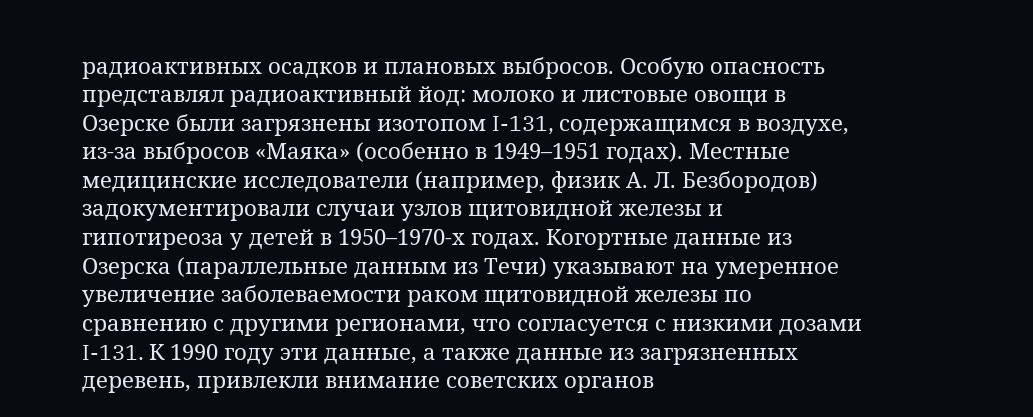радиоактивных осадков и плановых выбросов. Особую опасность представлял радиоактивный йод: молоко и листовые овощи в Озерске были загрязнены изотопом I-131, содержащимся в воздухе, из-за выбросов «Маяка» (особенно в 1949–1951 годах). Местные медицинские исследователи (например, физик А. Л. Безбородов) задокументировали случаи узлов щитовидной железы и гипотиреоза у детей в 1950–1970-х годах. Когортные данные из Озерска (параллельные данным из Течи) указывают на умеренное увеличение заболеваемости раком щитовидной железы по сравнению с другими регионами, что согласуется с низкими дозами I-131. К 1990 году эти данные, а также данные из загрязненных деревень, привлекли внимание советских органов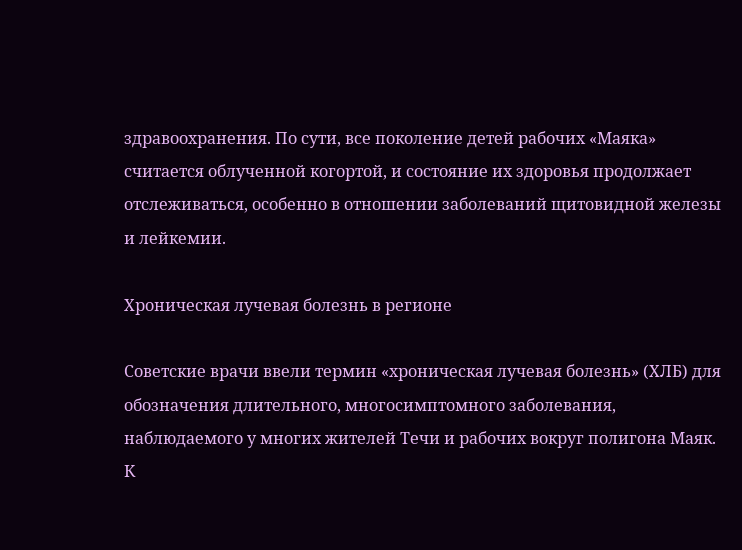здравоохранения. По сути, все поколение детей рабочих «Маяка» считается облученной когортой, и состояние их здоровья продолжает отслеживаться, особенно в отношении заболеваний щитовидной железы и лейкемии.

Хроническая лучевая болезнь в регионе

Советские врачи ввели термин «хроническая лучевая болезнь» (ХЛБ) для обозначения длительного, многосимптомного заболевания, наблюдаемого у многих жителей Течи и рабочих вокруг полигона Маяк. К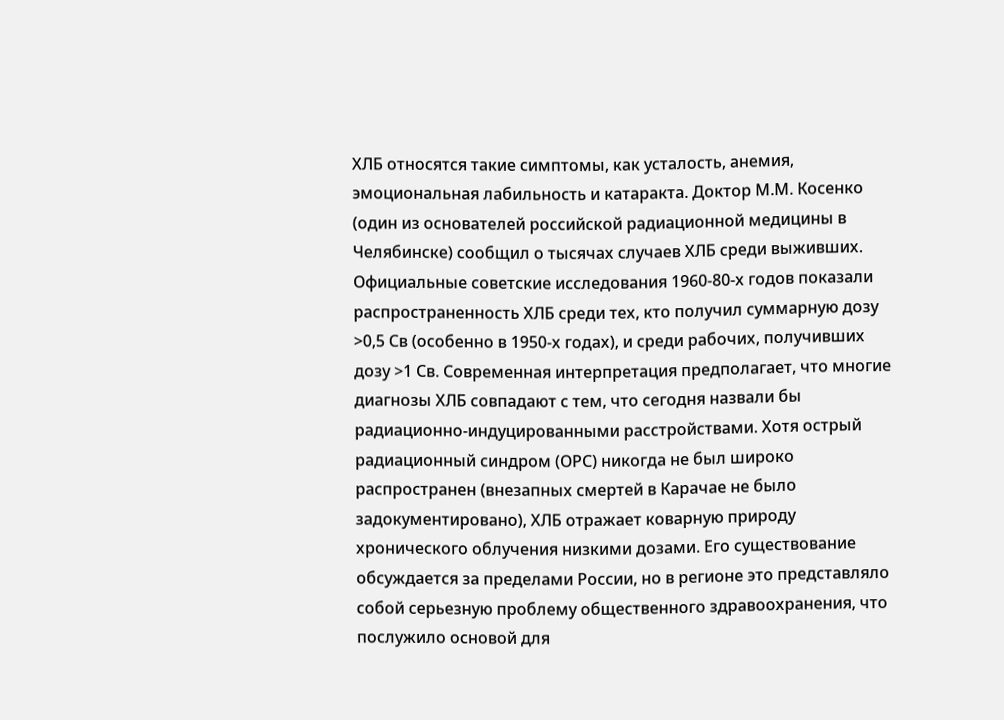ХЛБ относятся такие симптомы, как усталость, анемия, эмоциональная лабильность и катаракта. Доктор М.М. Косенко (один из основателей российской радиационной медицины в Челябинске) сообщил о тысячах случаев ХЛБ среди выживших. Официальные советские исследования 1960-80-х годов показали распространенность ХЛБ среди тех, кто получил суммарную дозу >0,5 Св (особенно в 1950-х годах), и среди рабочих, получивших дозу >1 Св. Современная интерпретация предполагает, что многие диагнозы ХЛБ совпадают с тем, что сегодня назвали бы радиационно-индуцированными расстройствами. Хотя острый радиационный синдром (ОРС) никогда не был широко распространен (внезапных смертей в Карачае не было задокументировано), ХЛБ отражает коварную природу хронического облучения низкими дозами. Его существование обсуждается за пределами России, но в регионе это представляло собой серьезную проблему общественного здравоохранения, что послужило основой для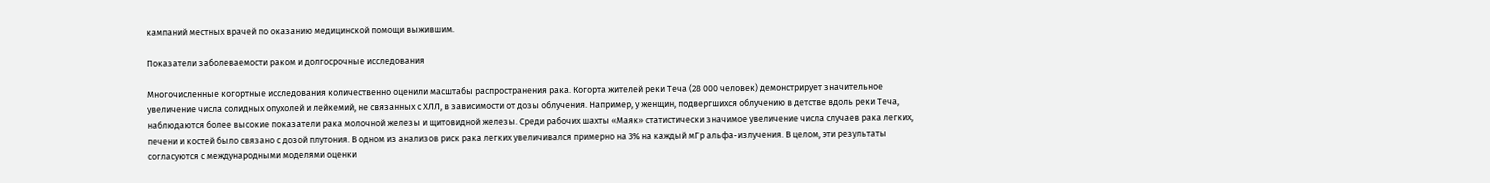кампаний местных врачей по оказанию медицинской помощи выжившим.

Показатели заболеваемости раком и долгосрочные исследования

Многочисленные когортные исследования количественно оценили масштабы распространения рака. Когорта жителей реки Теча (28 000 человек) демонстрирует значительное увеличение числа солидных опухолей и лейкемий, не связанных с ХЛЛ, в зависимости от дозы облучения. Например, у женщин, подвергшихся облучению в детстве вдоль реки Теча, наблюдаются более высокие показатели рака молочной железы и щитовидной железы. Среди рабочих шахты «Маяк» статистически значимое увеличение числа случаев рака легких, печени и костей было связано с дозой плутония. В одном из анализов риск рака легких увеличивался примерно на 3% на каждый мГр альфа-излучения. В целом, эти результаты согласуются с международными моделями оценки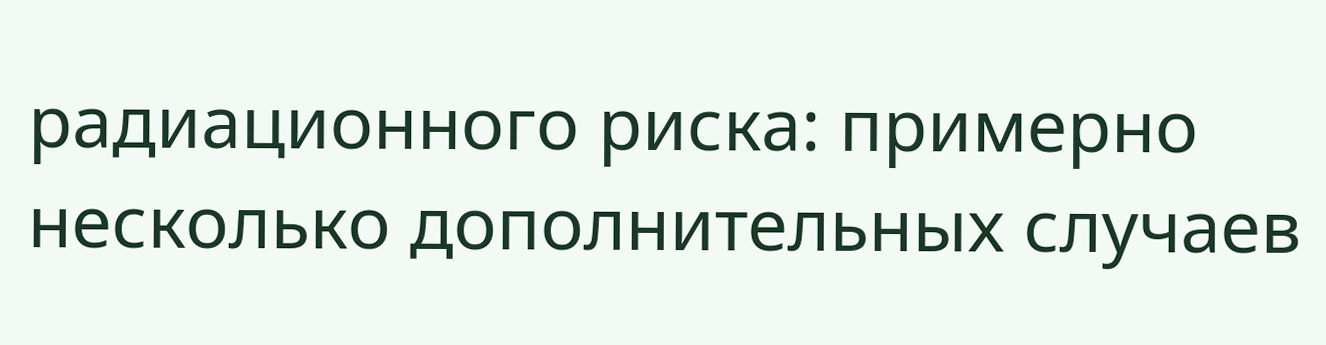радиационного риска: примерно несколько дополнительных случаев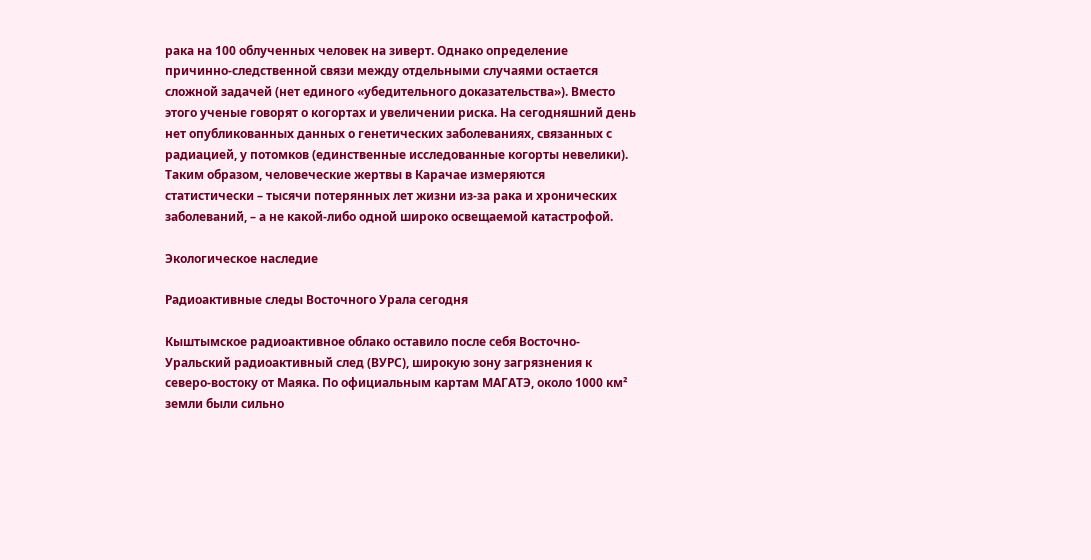рака на 100 облученных человек на зиверт. Однако определение причинно-следственной связи между отдельными случаями остается сложной задачей (нет единого «убедительного доказательства»). Вместо этого ученые говорят о когортах и увеличении риска. На сегодняшний день нет опубликованных данных о генетических заболеваниях, связанных с радиацией, у потомков (единственные исследованные когорты невелики). Таким образом, человеческие жертвы в Карачае измеряются статистически – тысячи потерянных лет жизни из-за рака и хронических заболеваний, – а не какой-либо одной широко освещаемой катастрофой.

Экологическое наследие

Радиоактивные следы Восточного Урала сегодня

Кыштымское радиоактивное облако оставило после себя Восточно-Уральский радиоактивный след (ВУРС), широкую зону загрязнения к северо-востоку от Маяка. По официальным картам МАГАТЭ, около 1000 км² земли были сильно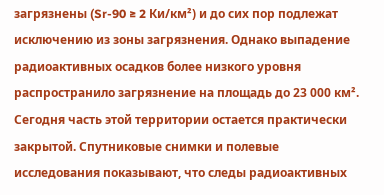загрязнены (Sr-90 ≥ 2 Ки/км²) и до сих пор подлежат исключению из зоны загрязнения. Однако выпадение радиоактивных осадков более низкого уровня распространило загрязнение на площадь до 23 000 км². Сегодня часть этой территории остается практически закрытой. Спутниковые снимки и полевые исследования показывают, что следы радиоактивных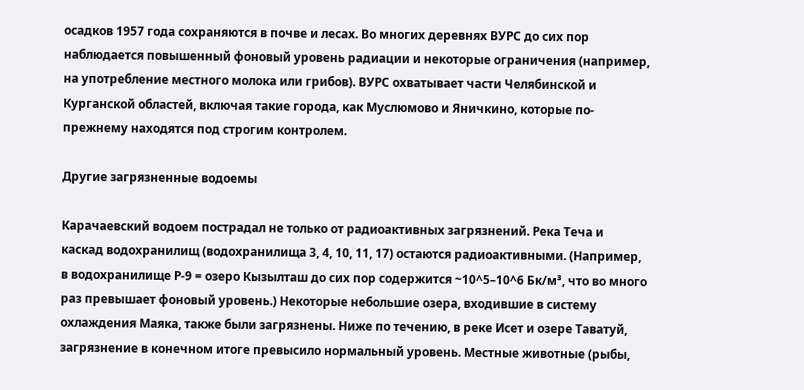осадков 1957 года сохраняются в почве и лесах. Во многих деревнях ВУРС до сих пор наблюдается повышенный фоновый уровень радиации и некоторые ограничения (например, на употребление местного молока или грибов). ВУРС охватывает части Челябинской и Курганской областей, включая такие города, как Муслюмово и Яничкино, которые по-прежнему находятся под строгим контролем.

Другие загрязненные водоемы

Карачаевский водоем пострадал не только от радиоактивных загрязнений. Река Теча и каскад водохранилищ (водохранилища 3, 4, 10, 11, 17) остаются радиоактивными. (Например, в водохранилище Р-9 = озеро Кызылташ до сих пор содержится ~10^5–10^6 Бк/м³, что во много раз превышает фоновый уровень.) Некоторые небольшие озера, входившие в систему охлаждения Маяка, также были загрязнены. Ниже по течению, в реке Исет и озере Таватуй, загрязнение в конечном итоге превысило нормальный уровень. Местные животные (рыбы,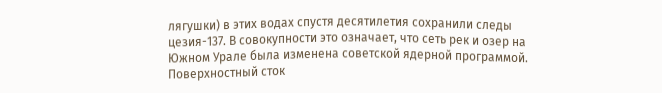лягушки) в этих водах спустя десятилетия сохранили следы цезия-137. В совокупности это означает, что сеть рек и озер на Южном Урале была изменена советской ядерной программой. Поверхностный сток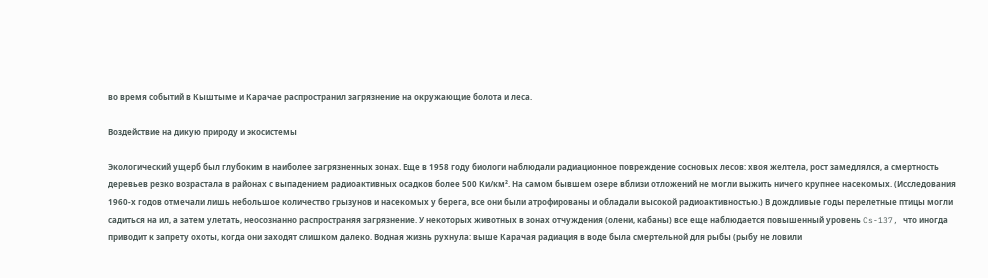во время событий в Кыштыме и Карачае распространил загрязнение на окружающие болота и леса.

Воздействие на дикую природу и экосистемы

Экологический ущерб был глубоким в наиболее загрязненных зонах. Еще в 1958 году биологи наблюдали радиационное повреждение сосновых лесов: хвоя желтела, рост замедлялся, а смертность деревьев резко возрастала в районах с выпадением радиоактивных осадков более 500 Ки/км². На самом бывшем озере вблизи отложений не могли выжить ничего крупнее насекомых. (Исследования 1960-х годов отмечали лишь небольшое количество грызунов и насекомых у берега, все они были атрофированы и обладали высокой радиоактивностью.) В дождливые годы перелетные птицы могли садиться на ил, а затем улетать, неосознанно распространяя загрязнение. У некоторых животных в зонах отчуждения (олени, кабаны) все еще наблюдается повышенный уровень Cs-137, что иногда приводит к запрету охоты, когда они заходят слишком далеко. Водная жизнь рухнула: выше Карачая радиация в воде была смертельной для рыбы (рыбу не ловили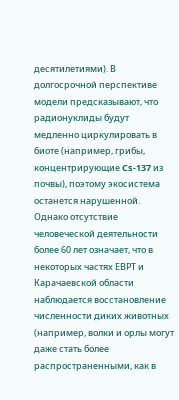десятилетиями). В долгосрочной перспективе модели предсказывают, что радионуклиды будут медленно циркулировать в биоте (например, грибы, концентрирующие Cs-137 из почвы), поэтому экосистема останется нарушенной. Однако отсутствие человеческой деятельности более 60 лет означает, что в некоторых частях ЕВРТ и Карачаевской области наблюдается восстановление численности диких животных (например, волки и орлы могут даже стать более распространенными, как в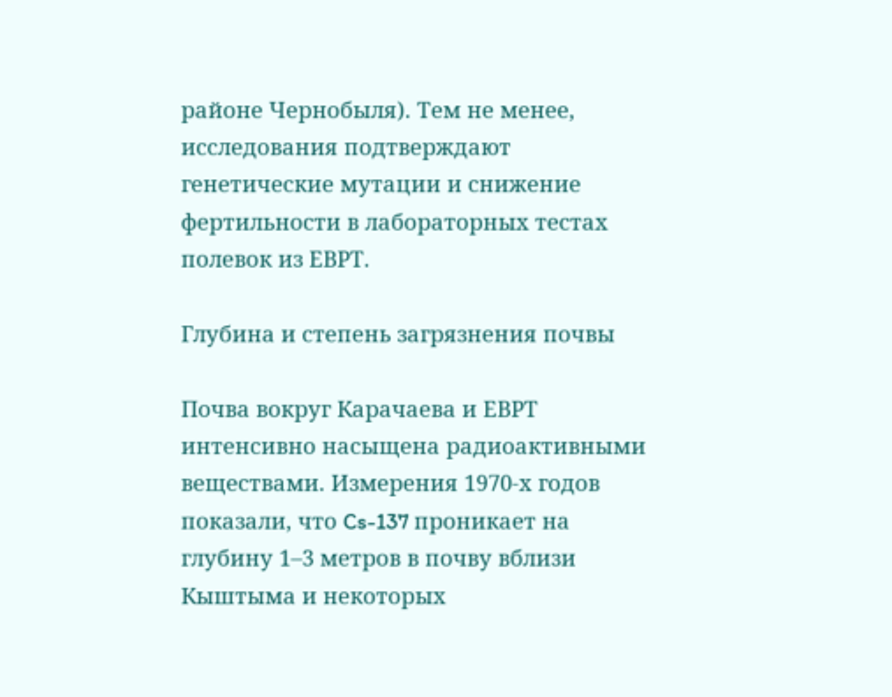районе Чернобыля). Тем не менее, исследования подтверждают генетические мутации и снижение фертильности в лабораторных тестах полевок из ЕВРТ.

Глубина и степень загрязнения почвы

Почва вокруг Карачаева и ЕВРТ интенсивно насыщена радиоактивными веществами. Измерения 1970-х годов показали, что Cs-137 проникает на глубину 1–3 метров в почву вблизи Кыштыма и некоторых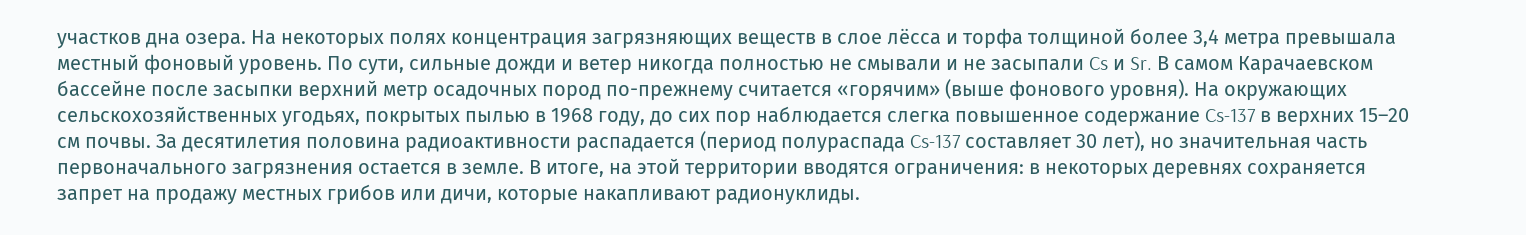участков дна озера. На некоторых полях концентрация загрязняющих веществ в слое лёсса и торфа толщиной более 3,4 метра превышала местный фоновый уровень. По сути, сильные дожди и ветер никогда полностью не смывали и не засыпали Cs и Sr. В самом Карачаевском бассейне после засыпки верхний метр осадочных пород по-прежнему считается «горячим» (выше фонового уровня). На окружающих сельскохозяйственных угодьях, покрытых пылью в 1968 году, до сих пор наблюдается слегка повышенное содержание Cs-137 в верхних 15–20 см почвы. За десятилетия половина радиоактивности распадается (период полураспада Cs-137 составляет 30 лет), но значительная часть первоначального загрязнения остается в земле. В итоге, на этой территории вводятся ограничения: в некоторых деревнях сохраняется запрет на продажу местных грибов или дичи, которые накапливают радионуклиды.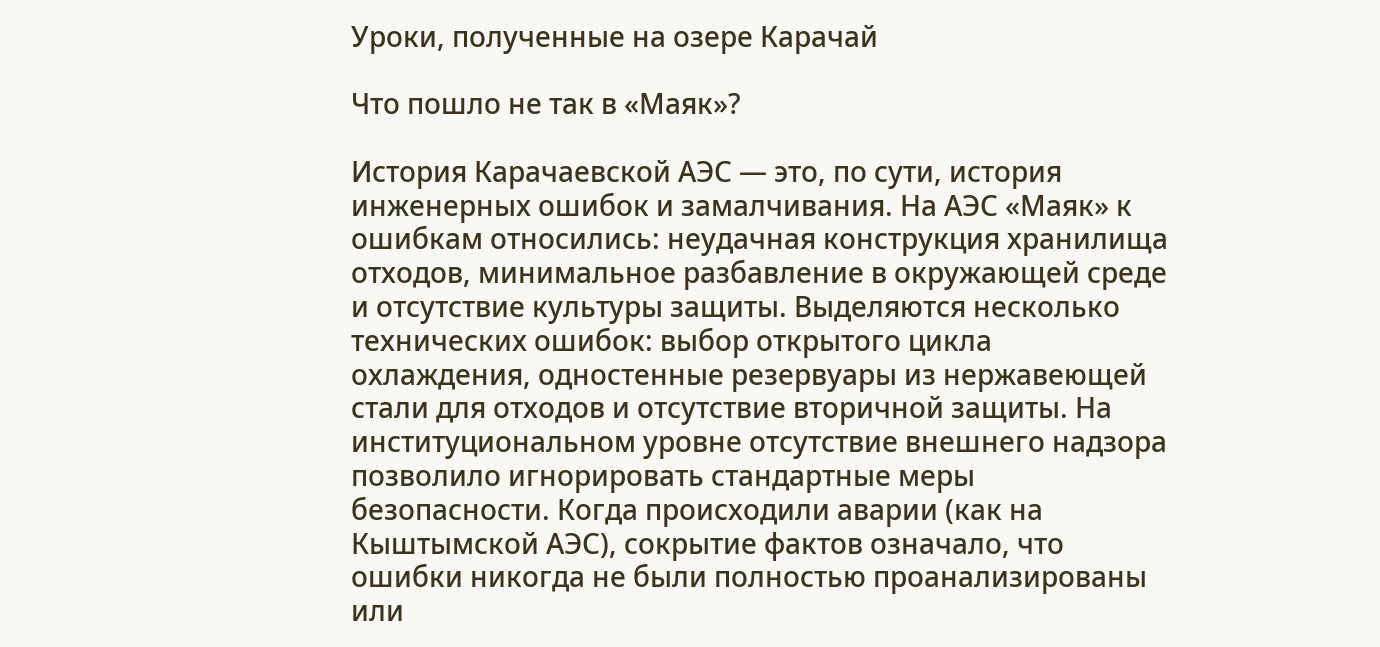Уроки, полученные на озере Карачай

Что пошло не так в «Маяк»?

История Карачаевской АЭС — это, по сути, история инженерных ошибок и замалчивания. На АЭС «Маяк» к ошибкам относились: неудачная конструкция хранилища отходов, минимальное разбавление в окружающей среде и отсутствие культуры защиты. Выделяются несколько технических ошибок: выбор открытого цикла охлаждения, одностенные резервуары из нержавеющей стали для отходов и отсутствие вторичной защиты. На институциональном уровне отсутствие внешнего надзора позволило игнорировать стандартные меры безопасности. Когда происходили аварии (как на Кыштымской АЭС), сокрытие фактов означало, что ошибки никогда не были полностью проанализированы или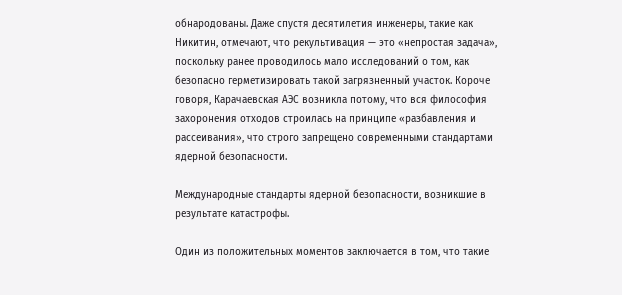обнародованы. Даже спустя десятилетия инженеры, такие как Никитин, отмечают, что рекультивация — это «непростая задача», поскольку ранее проводилось мало исследований о том, как безопасно герметизировать такой загрязненный участок. Короче говоря, Карачаевская АЭС возникла потому, что вся философия захоронения отходов строилась на принципе «разбавления и рассеивания», что строго запрещено современными стандартами ядерной безопасности.

Международные стандарты ядерной безопасности, возникшие в результате катастрофы.

Один из положительных моментов заключается в том, что такие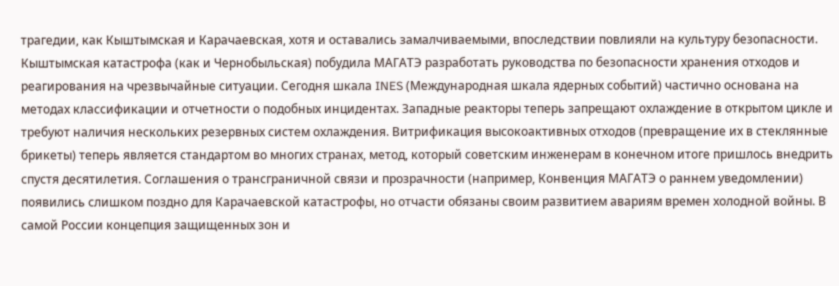трагедии, как Кыштымская и Карачаевская, хотя и оставались замалчиваемыми, впоследствии повлияли на культуру безопасности. Кыштымская катастрофа (как и Чернобыльская) побудила МАГАТЭ разработать руководства по безопасности хранения отходов и реагирования на чрезвычайные ситуации. Сегодня шкала INES (Международная шкала ядерных событий) частично основана на методах классификации и отчетности о подобных инцидентах. Западные реакторы теперь запрещают охлаждение в открытом цикле и требуют наличия нескольких резервных систем охлаждения. Витрификация высокоактивных отходов (превращение их в стеклянные брикеты) теперь является стандартом во многих странах, метод, который советским инженерам в конечном итоге пришлось внедрить спустя десятилетия. Соглашения о трансграничной связи и прозрачности (например, Конвенция МАГАТЭ о раннем уведомлении) появились слишком поздно для Карачаевской катастрофы, но отчасти обязаны своим развитием авариям времен холодной войны. В самой России концепция защищенных зон и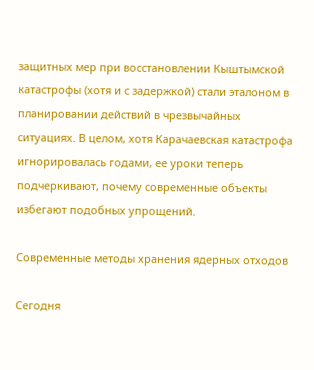защитных мер при восстановлении Кыштымской катастрофы (хотя и с задержкой) стали эталоном в планировании действий в чрезвычайных ситуациях. В целом, хотя Карачаевская катастрофа игнорировалась годами, ее уроки теперь подчеркивают, почему современные объекты избегают подобных упрощений.

Современные методы хранения ядерных отходов

Сегодня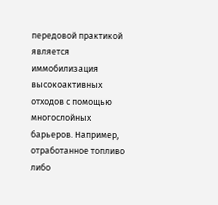передовой практикой является иммобилизация высокоактивных отходов с помощью многослойных барьеров. Например, отработанное топливо либо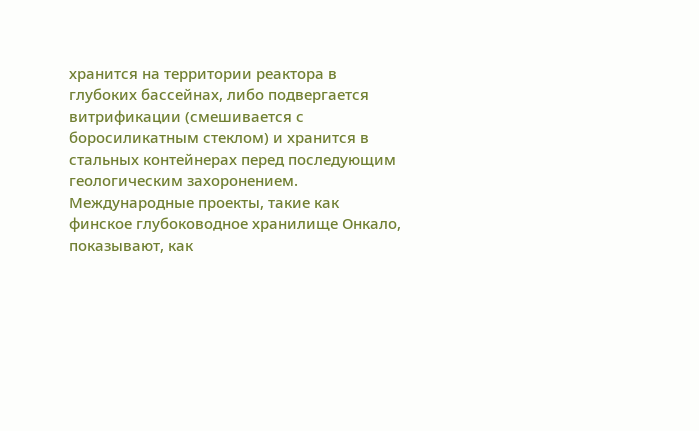хранится на территории реактора в глубоких бассейнах, либо подвергается витрификации (смешивается с боросиликатным стеклом) и хранится в стальных контейнерах перед последующим геологическим захоронением. Международные проекты, такие как финское глубоководное хранилище Онкало, показывают, как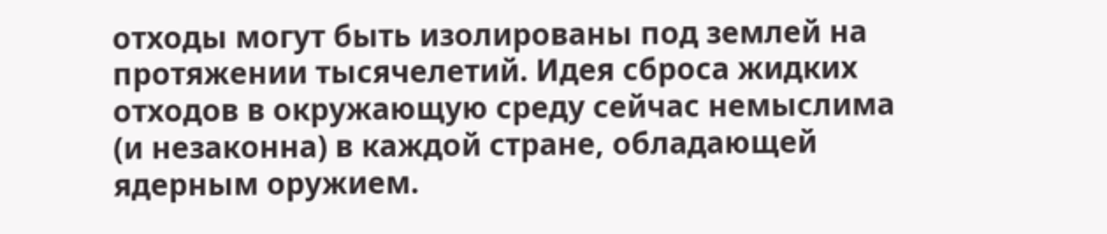отходы могут быть изолированы под землей на протяжении тысячелетий. Идея сброса жидких отходов в окружающую среду сейчас немыслима (и незаконна) в каждой стране, обладающей ядерным оружием.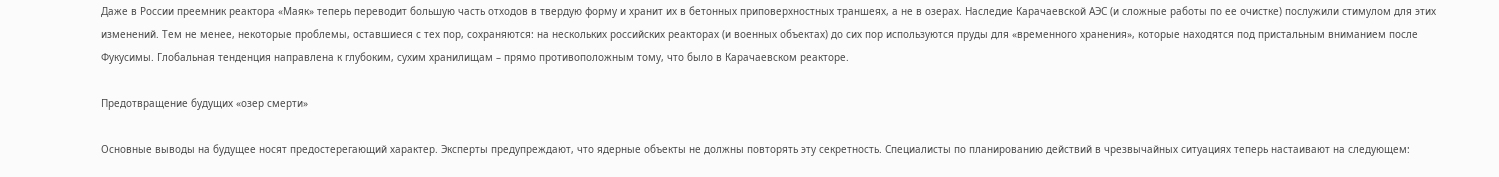Даже в России преемник реактора «Маяк» теперь переводит большую часть отходов в твердую форму и хранит их в бетонных приповерхностных траншеях, а не в озерах. Наследие Карачаевской АЭС (и сложные работы по ее очистке) послужили стимулом для этих изменений. Тем не менее, некоторые проблемы, оставшиеся с тех пор, сохраняются: на нескольких российских реакторах (и военных объектах) до сих пор используются пруды для «временного хранения», которые находятся под пристальным вниманием после Фукусимы. Глобальная тенденция направлена к глубоким, сухим хранилищам – прямо противоположным тому, что было в Карачаевском реакторе.

Предотвращение будущих «озер смерти»

Основные выводы на будущее носят предостерегающий характер. Эксперты предупреждают, что ядерные объекты не должны повторять эту секретность. Специалисты по планированию действий в чрезвычайных ситуациях теперь настаивают на следующем: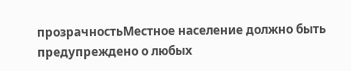прозрачностьМестное население должно быть предупреждено о любых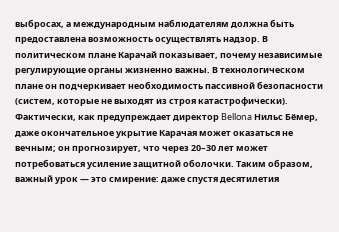выбросах, а международным наблюдателям должна быть предоставлена возможность осуществлять надзор. В политическом плане Карачай показывает, почему независимые регулирующие органы жизненно важны. В технологическом плане он подчеркивает необходимость пассивной безопасности (систем, которые не выходят из строя катастрофически). Фактически, как предупреждает директор Bellona Нильс Бёмер, даже окончательное укрытие Карачая может оказаться не вечным; он прогнозирует, что через 20–30 лет может потребоваться усиление защитной оболочки. Таким образом, важный урок — это смирение: даже спустя десятилетия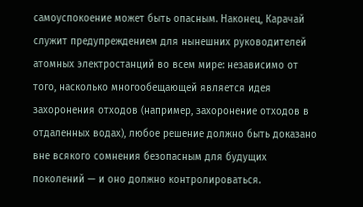самоуспокоение может быть опасным. Наконец, Карачай служит предупреждением для нынешних руководителей атомных электростанций во всем мире: независимо от того, насколько многообещающей является идея захоронения отходов (например, захоронение отходов в отдаленных водах), любое решение должно быть доказано вне всякого сомнения безопасным для будущих поколений — и оно должно контролироваться.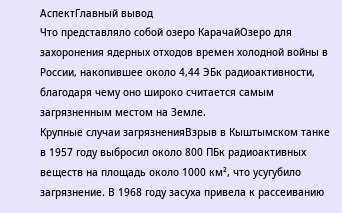АспектГлавный вывод
Что представляло собой озеро КарачайОзеро для захоронения ядерных отходов времен холодной войны в России, накопившее около 4,44 ЭБк радиоактивности, благодаря чему оно широко считается самым загрязненным местом на Земле.
Крупные случаи загрязненияВзрыв в Кыштымском танке в 1957 году выбросил около 800 ПБк радиоактивных веществ на площадь около 1000 км², что усугубило загрязнение. В 1968 году засуха привела к рассеиванию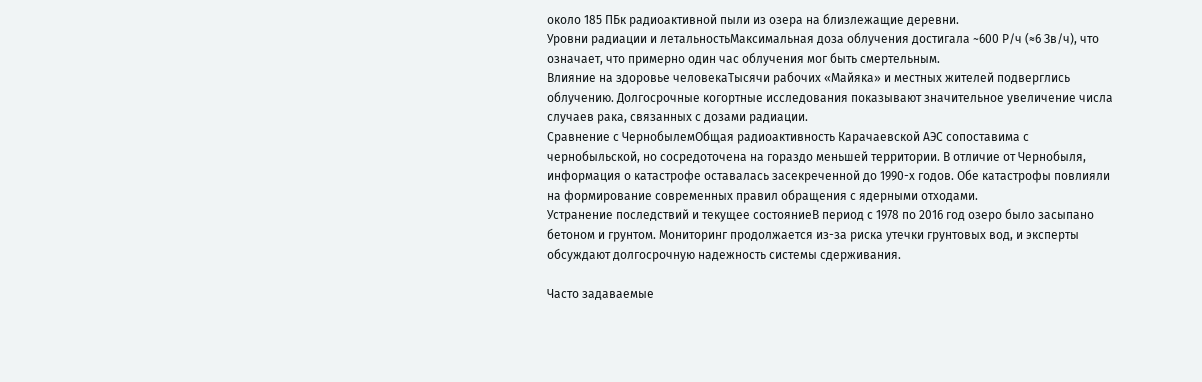около 185 ПБк радиоактивной пыли из озера на близлежащие деревни.
Уровни радиации и летальностьМаксимальная доза облучения достигала ~600 Р/ч (≈6 Зв/ч), что означает, что примерно один час облучения мог быть смертельным.
Влияние на здоровье человекаТысячи рабочих «Майяка» и местных жителей подверглись облучению. Долгосрочные когортные исследования показывают значительное увеличение числа случаев рака, связанных с дозами радиации.
Сравнение с ЧернобылемОбщая радиоактивность Карачаевской АЭС сопоставима с чернобыльской, но сосредоточена на гораздо меньшей территории. В отличие от Чернобыля, информация о катастрофе оставалась засекреченной до 1990-х годов. Обе катастрофы повлияли на формирование современных правил обращения с ядерными отходами.
Устранение последствий и текущее состояниеВ период с 1978 по 2016 год озеро было засыпано бетоном и грунтом. Мониторинг продолжается из-за риска утечки грунтовых вод, и эксперты обсуждают долгосрочную надежность системы сдерживания.

Часто задаваемые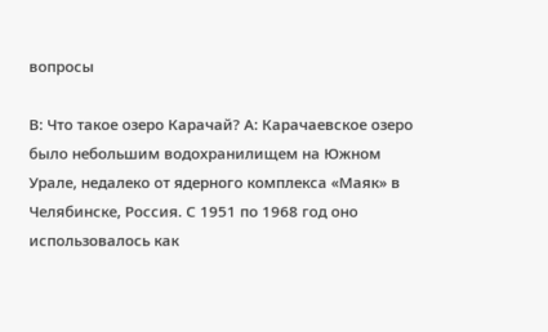вопросы

В: Что такое озеро Карачай? А: Карачаевское озеро было небольшим водохранилищем на Южном Урале, недалеко от ядерного комплекса «Маяк» в Челябинске, Россия. С 1951 по 1968 год оно использовалось как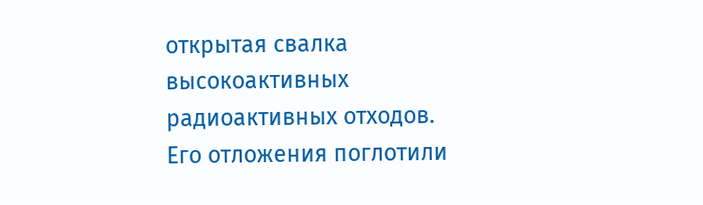открытая свалка высокоактивных радиоактивных отходов. Его отложения поглотили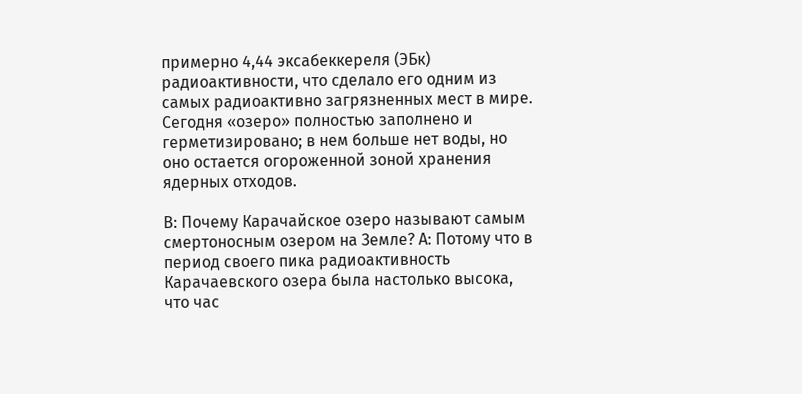примерно 4,44 эксабеккереля (ЭБк) радиоактивности, что сделало его одним из самых радиоактивно загрязненных мест в мире. Сегодня «озеро» полностью заполнено и герметизировано; в нем больше нет воды, но оно остается огороженной зоной хранения ядерных отходов.

В: Почему Карачайское озеро называют самым смертоносным озером на Земле? А: Потому что в период своего пика радиоактивность Карачаевского озера была настолько высока, что час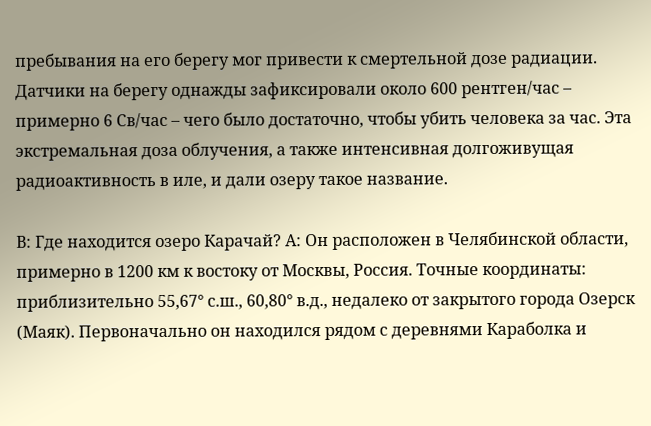пребывания на его берегу мог привести к смертельной дозе радиации. Датчики на берегу однажды зафиксировали около 600 рентген/час – примерно 6 Св/час – чего было достаточно, чтобы убить человека за час. Эта экстремальная доза облучения, а также интенсивная долгоживущая радиоактивность в иле, и дали озеру такое название.

В: Где находится озеро Карачай? А: Он расположен в Челябинской области, примерно в 1200 км к востоку от Москвы, Россия. Точные координаты: приблизительно 55,67° с.ш., 60,80° в.д., недалеко от закрытого города Озерск (Маяк). Первоначально он находился рядом с деревнями Караболка и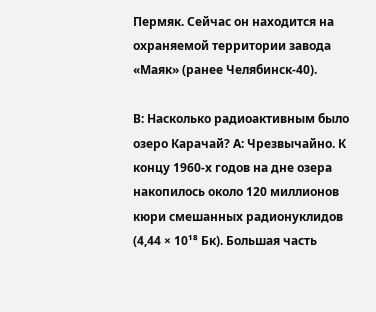Пермяк. Сейчас он находится на охраняемой территории завода «Маяк» (ранее Челябинск-40).

В: Насколько радиоактивным было озеро Карачай? А: Чрезвычайно. К концу 1960-х годов на дне озера накопилось около 120 миллионов кюри смешанных радионуклидов (4,44 × 10¹⁸ Бк). Большая часть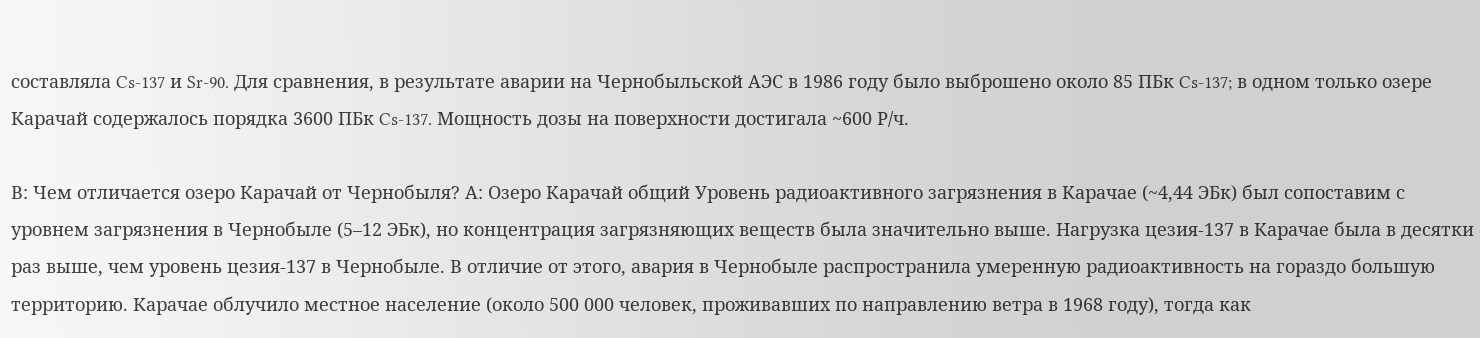составляла Cs-137 и Sr-90. Для сравнения, в результате аварии на Чернобыльской АЭС в 1986 году было выброшено около 85 ПБк Cs-137; в одном только озере Карачай содержалось порядка 3600 ПБк Cs-137. Мощность дозы на поверхности достигала ~600 Р/ч.

В: Чем отличается озеро Карачай от Чернобыля? А: Озеро Карачай общий Уровень радиоактивного загрязнения в Карачае (~4,44 ЭБк) был сопоставим с уровнем загрязнения в Чернобыле (5–12 ЭБк), но концентрация загрязняющих веществ была значительно выше. Нагрузка цезия-137 в Карачае была в десятки раз выше, чем уровень цезия-137 в Чернобыле. В отличие от этого, авария в Чернобыле распространила умеренную радиоактивность на гораздо большую территорию. Карачае облучило местное население (около 500 000 человек, проживавших по направлению ветра в 1968 году), тогда как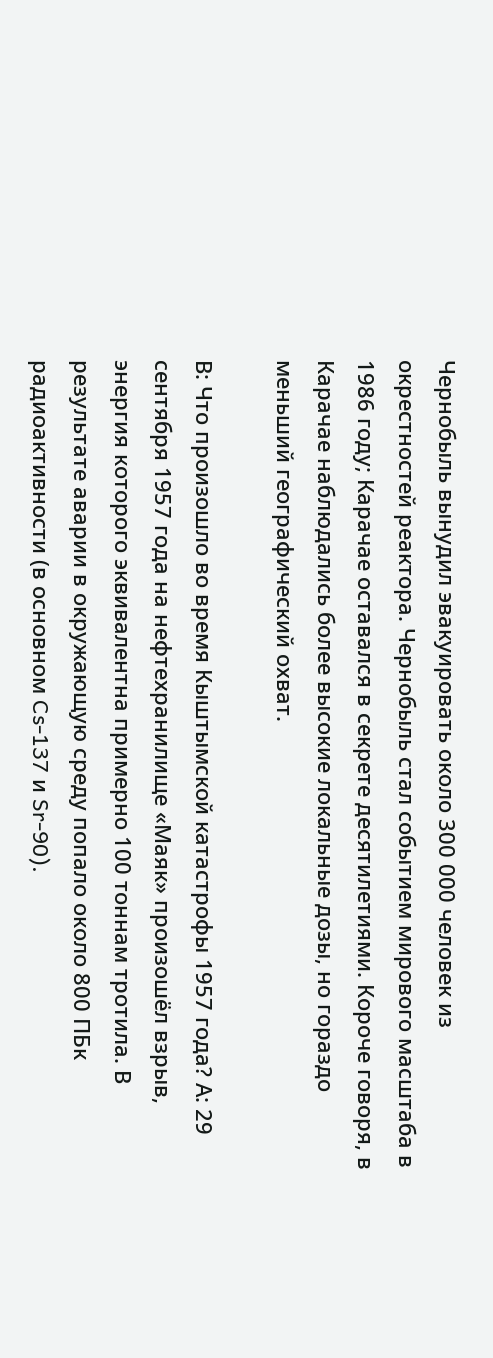Чернобыль вынудил эвакуировать около 300 000 человек из окрестностей реактора. Чернобыль стал событием мирового масштаба в 1986 году; Карачае оставался в секрете десятилетиями. Короче говоря, в Карачае наблюдались более высокие локальные дозы, но гораздо меньший географический охват.

В: Что произошло во время Кыштымской катастрофы 1957 года? А: 29 сентября 1957 года на нефтехранилище «Маяк» произошёл взрыв, энергия которого эквивалентна примерно 100 тоннам тротила. В результате аварии в окружающую среду попало около 800 ПБк радиоактивности (в основном Cs-137 и Sr-90).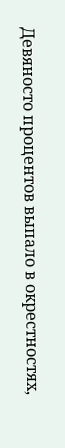Девяносто процентов выпало в окрестностях,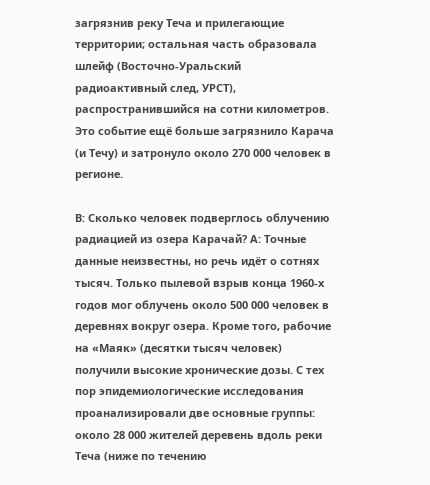загрязнив реку Теча и прилегающие территории; остальная часть образовала шлейф (Восточно-Уральский радиоактивный след, УРСТ), распространившийся на сотни километров. Это событие ещё больше загрязнило Карача (и Течу) и затронуло около 270 000 человек в регионе.

В: Сколько человек подверглось облучению радиацией из озера Карачай? А: Точные данные неизвестны, но речь идёт о сотнях тысяч. Только пылевой взрыв конца 1960-х годов мог облучень около 500 000 человек в деревнях вокруг озера. Кроме того, рабочие на «Маяк» (десятки тысяч человек) получили высокие хронические дозы. С тех пор эпидемиологические исследования проанализировали две основные группы: около 28 000 жителей деревень вдоль реки Теча (ниже по течению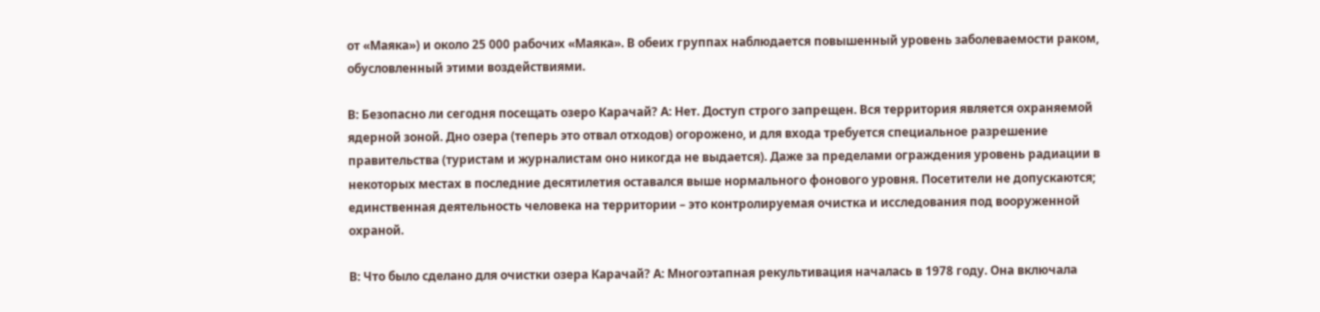от «Маяка») и около 25 000 рабочих «Маяка». В обеих группах наблюдается повышенный уровень заболеваемости раком, обусловленный этими воздействиями.

В: Безопасно ли сегодня посещать озеро Карачай? А: Нет. Доступ строго запрещен. Вся территория является охраняемой ядерной зоной. Дно озера (теперь это отвал отходов) огорожено, и для входа требуется специальное разрешение правительства (туристам и журналистам оно никогда не выдается). Даже за пределами ограждения уровень радиации в некоторых местах в последние десятилетия оставался выше нормального фонового уровня. Посетители не допускаются; единственная деятельность человека на территории – это контролируемая очистка и исследования под вооруженной охраной.

В: Что было сделано для очистки озера Карачай? А: Многоэтапная рекультивация началась в 1978 году. Она включала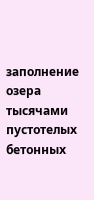заполнение озера тысячами пустотелых бетонных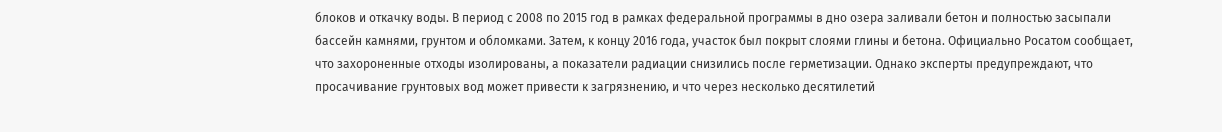блоков и откачку воды. В период с 2008 по 2015 год в рамках федеральной программы в дно озера заливали бетон и полностью засыпали бассейн камнями, грунтом и обломками. Затем, к концу 2016 года, участок был покрыт слоями глины и бетона. Официально Росатом сообщает, что захороненные отходы изолированы, а показатели радиации снизились после герметизации. Однако эксперты предупреждают, что просачивание грунтовых вод может привести к загрязнению, и что через несколько десятилетий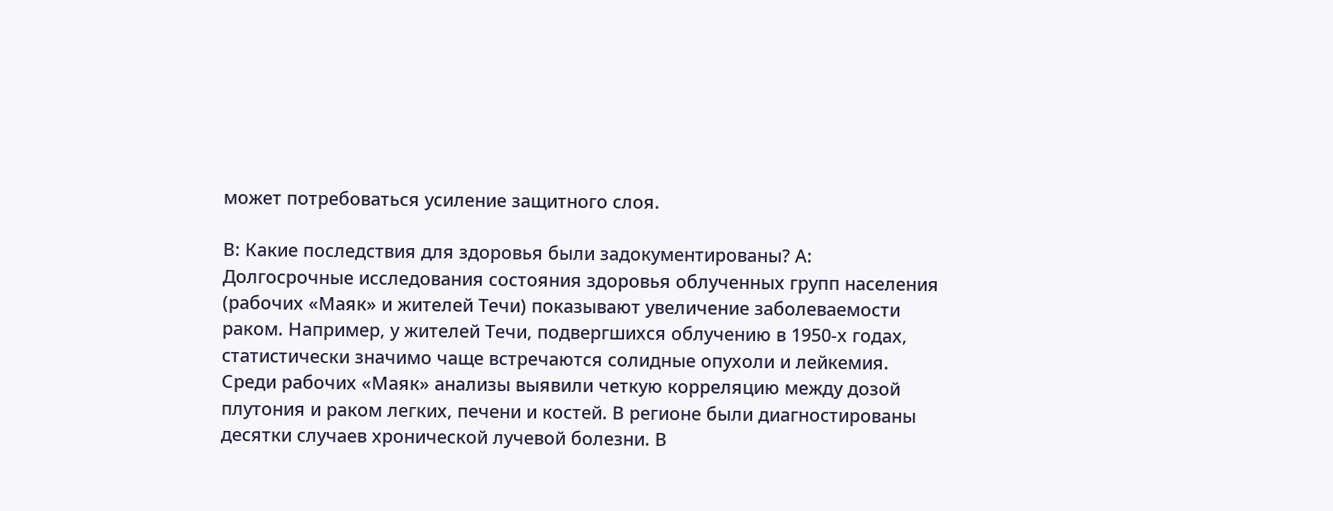может потребоваться усиление защитного слоя.

В: Какие последствия для здоровья были задокументированы? А: Долгосрочные исследования состояния здоровья облученных групп населения (рабочих «Маяк» и жителей Течи) показывают увеличение заболеваемости раком. Например, у жителей Течи, подвергшихся облучению в 1950-х годах, статистически значимо чаще встречаются солидные опухоли и лейкемия. Среди рабочих «Маяк» анализы выявили четкую корреляцию между дозой плутония и раком легких, печени и костей. В регионе были диагностированы десятки случаев хронической лучевой болезни. В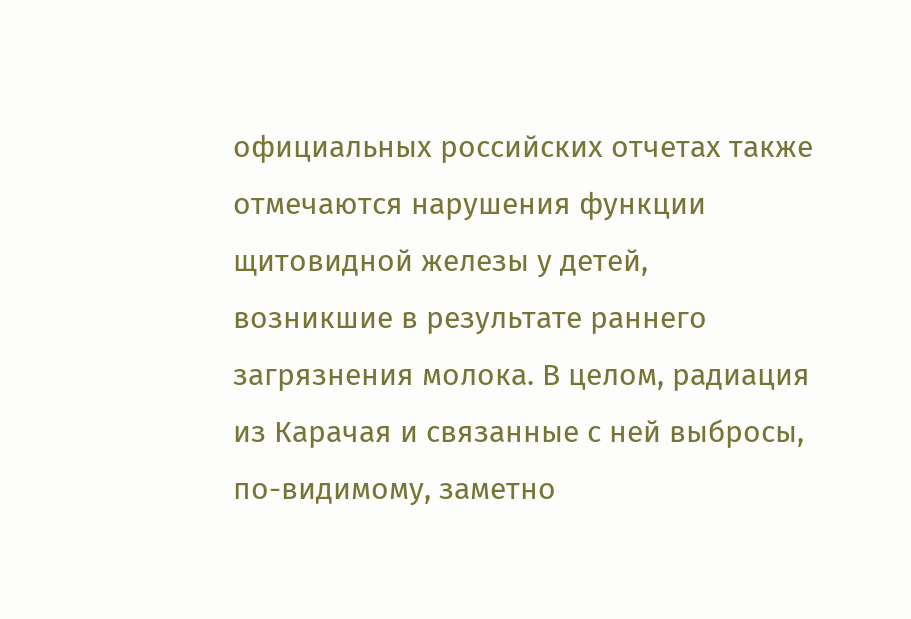официальных российских отчетах также отмечаются нарушения функции щитовидной железы у детей, возникшие в результате раннего загрязнения молока. В целом, радиация из Карачая и связанные с ней выбросы, по-видимому, заметно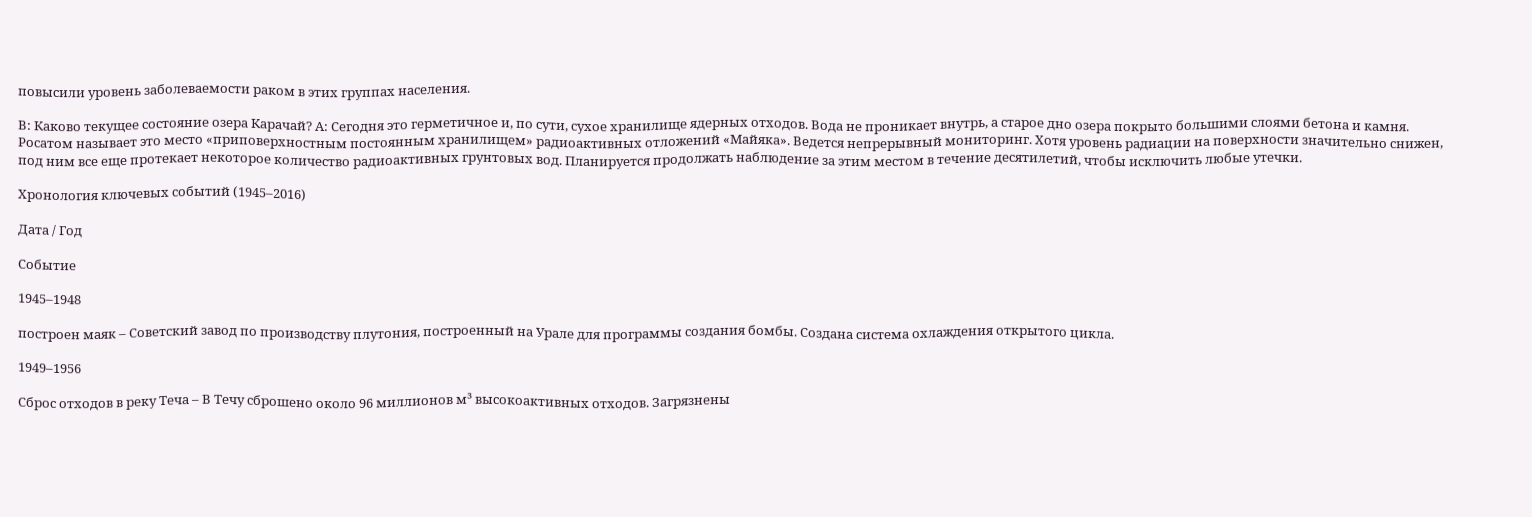повысили уровень заболеваемости раком в этих группах населения.

В: Каково текущее состояние озера Карачай? А: Сегодня это герметичное и, по сути, сухое хранилище ядерных отходов. Вода не проникает внутрь, а старое дно озера покрыто большими слоями бетона и камня. Росатом называет это место «приповерхностным постоянным хранилищем» радиоактивных отложений «Майяка». Ведется непрерывный мониторинг. Хотя уровень радиации на поверхности значительно снижен, под ним все еще протекает некоторое количество радиоактивных грунтовых вод. Планируется продолжать наблюдение за этим местом в течение десятилетий, чтобы исключить любые утечки.

Хронология ключевых событий (1945–2016)

Дата / Год

Событие

1945–1948

построен маяк – Советский завод по производству плутония, построенный на Урале для программы создания бомбы. Создана система охлаждения открытого цикла.

1949–1956

Сброс отходов в реку Теча – В Течу сброшено около 96 миллионов м³ высокоактивных отходов. Загрязнены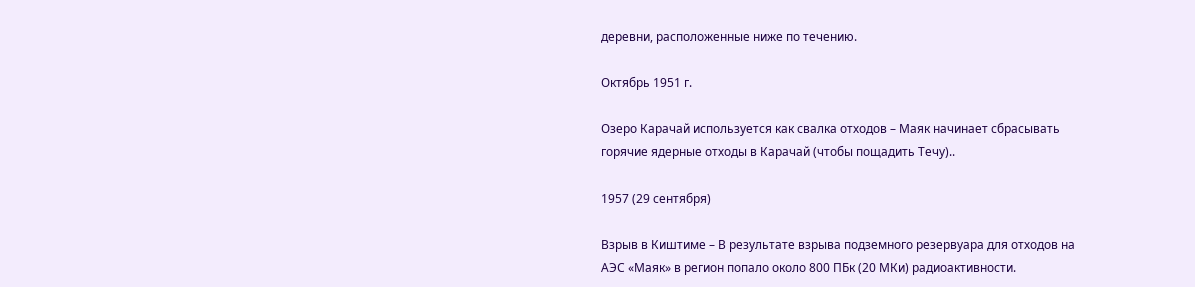деревни, расположенные ниже по течению.

Октябрь 1951 г.

Озеро Карачай используется как свалка отходов – Маяк начинает сбрасывать горячие ядерные отходы в Карачай (чтобы пощадить Течу)..

1957 (29 сентября)

Взрыв в Киштиме – В результате взрыва подземного резервуара для отходов на АЭС «Маяк» в регион попало около 800 ПБк (20 МКи) радиоактивности.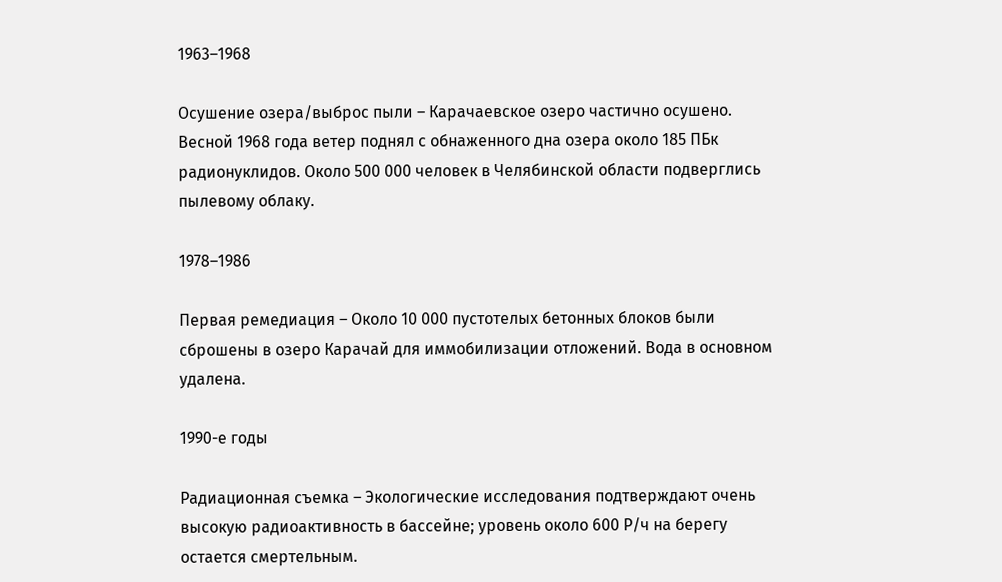1963–1968

Осушение озера/выброс пыли – Карачаевское озеро частично осушено. Весной 1968 года ветер поднял с обнаженного дна озера около 185 ПБк радионуклидов. Около 500 000 человек в Челябинской области подверглись пылевому облаку.

1978–1986

Первая ремедиация – Около 10 000 пустотелых бетонных блоков были сброшены в озеро Карачай для иммобилизации отложений. Вода в основном удалена.

1990-е годы

Радиационная съемка – Экологические исследования подтверждают очень высокую радиоактивность в бассейне; уровень около 600 Р/ч на берегу остается смертельным.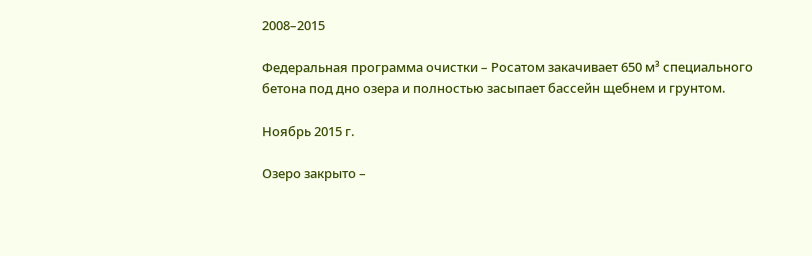2008–2015

Федеральная программа очистки – Росатом закачивает 650 м³ специального бетона под дно озера и полностью засыпает бассейн щебнем и грунтом.

Ноябрь 2015 г.

Озеро закрыто –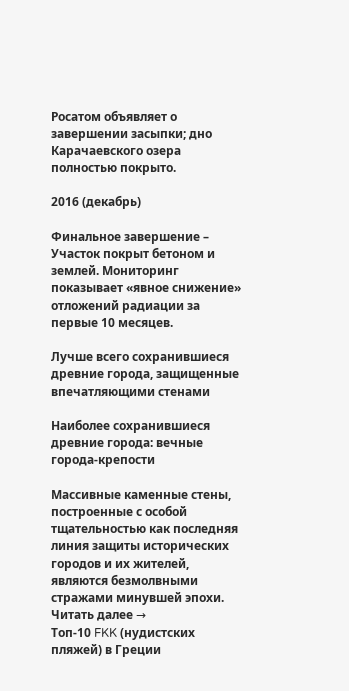Росатом объявляет о завершении засыпки; дно Карачаевского озера полностью покрыто.

2016 (декабрь)

Финальное завершение – Участок покрыт бетоном и землей. Мониторинг показывает «явное снижение» отложений радиации за первые 10 месяцев.

Лучше всего сохранившиеся древние города, защищенные впечатляющими стенами

Наиболее сохранившиеся древние города: вечные города-крепости

Массивные каменные стены, построенные с особой тщательностью как последняя линия защиты исторических городов и их жителей, являются безмолвными стражами минувшей эпохи.
Читать далее →
Топ-10 FKK (нудистских пляжей) в Греции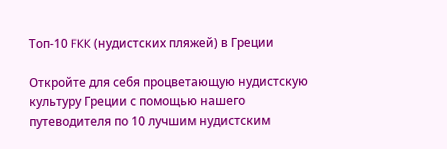Топ-10 FKK (нудистских пляжей) в Греции

Откройте для себя процветающую нудистскую культуру Греции с помощью нашего путеводителя по 10 лучшим нудистским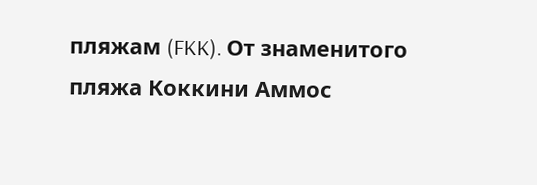пляжам (FKK). От знаменитого пляжа Коккини Аммос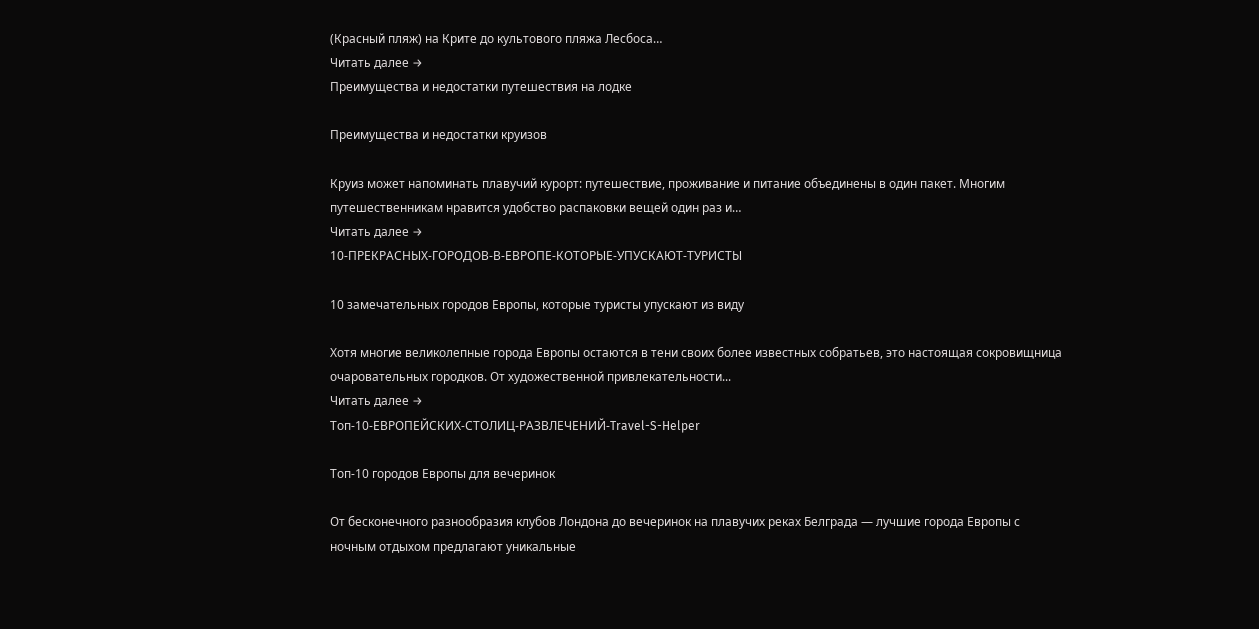(Красный пляж) на Крите до культового пляжа Лесбоса…
Читать далее →
Преимущества и недостатки путешествия на лодке

Преимущества и недостатки круизов

Круиз может напоминать плавучий курорт: путешествие, проживание и питание объединены в один пакет. Многим путешественникам нравится удобство распаковки вещей один раз и…
Читать далее →
10-ПРЕКРАСНЫХ-ГОРОДОВ-В-ЕВРОПЕ-КОТОРЫЕ-УПУСКАЮТ-ТУРИСТЫ

10 замечательных городов Европы, которые туристы упускают из виду

Хотя многие великолепные города Европы остаются в тени своих более известных собратьев, это настоящая сокровищница очаровательных городков. От художественной привлекательности...
Читать далее →
Топ-10-ЕВРОПЕЙСКИХ-СТОЛИЦ-РАЗВЛЕЧЕНИЙ-Travel-S-Helper

Топ-10 городов Европы для вечеринок

От бесконечного разнообразия клубов Лондона до вечеринок на плавучих реках Белграда — лучшие города Европы с ночным отдыхом предлагают уникальные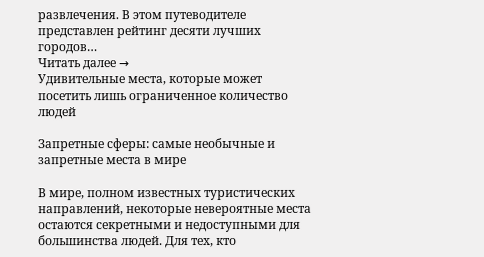развлечения. В этом путеводителе представлен рейтинг десяти лучших городов…
Читать далее →
Удивительные места, которые может посетить лишь ограниченное количество людей

Запретные сферы: самые необычные и запретные места в мире

В мире, полном известных туристических направлений, некоторые невероятные места остаются секретными и недоступными для большинства людей. Для тех, кто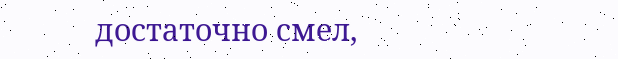достаточно смел,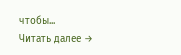чтобы...
Читать далее →